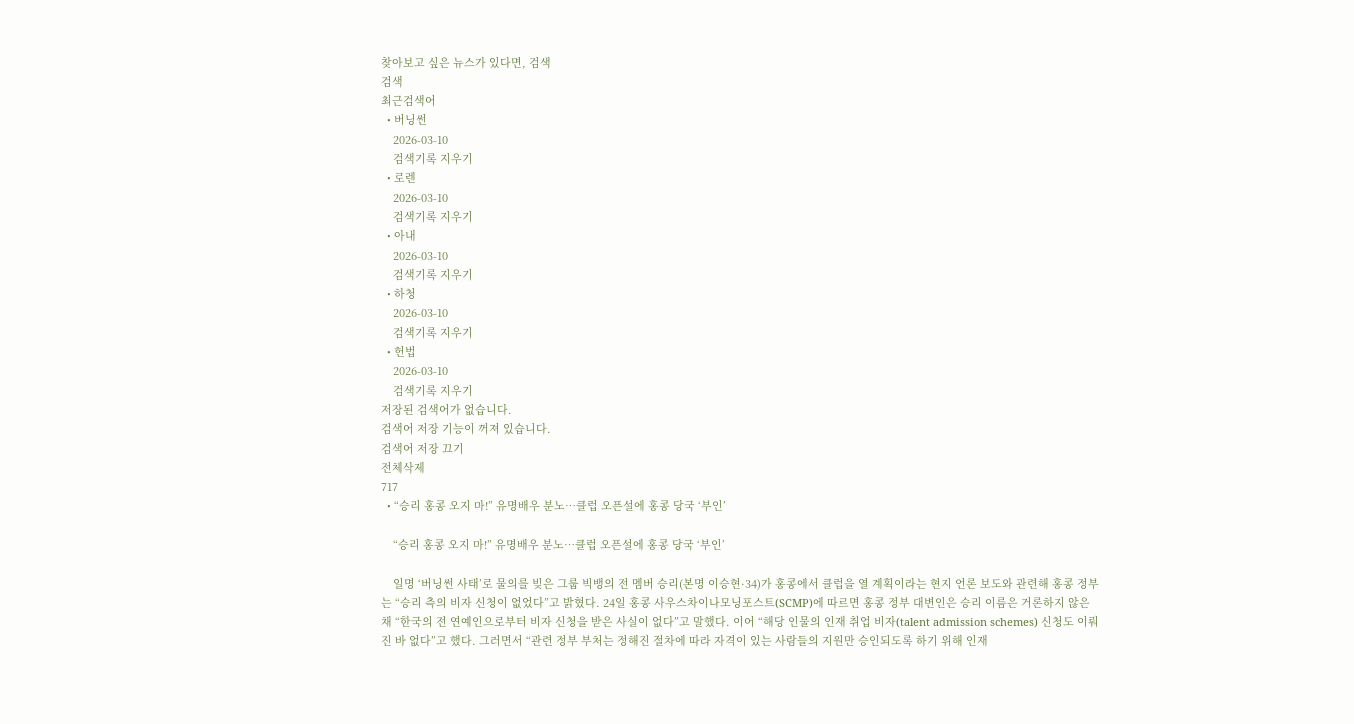찾아보고 싶은 뉴스가 있다면, 검색
검색
최근검색어
  • 버닝썬
    2026-03-10
    검색기록 지우기
  • 로렌
    2026-03-10
    검색기록 지우기
  • 아내
    2026-03-10
    검색기록 지우기
  • 하청
    2026-03-10
    검색기록 지우기
  • 헌법
    2026-03-10
    검색기록 지우기
저장된 검색어가 없습니다.
검색어 저장 기능이 꺼져 있습니다.
검색어 저장 끄기
전체삭제
717
  • “승리 홍콩 오지 마!” 유명배우 분노…클럽 오픈설에 홍콩 당국 ‘부인’

    “승리 홍콩 오지 마!” 유명배우 분노…클럽 오픈설에 홍콩 당국 ‘부인’

    일명 ‘버닝썬 사태’로 물의를 빚은 그룹 빅뱅의 전 멤버 승리(본명 이승현·34)가 홍콩에서 클럽을 열 계획이라는 현지 언론 보도와 관련해 홍콩 정부는 “승리 측의 비자 신청이 없었다”고 밝혔다. 24일 홍콩 사우스차이나모닝포스트(SCMP)에 따르면 홍콩 정부 대변인은 승리 이름은 거론하지 않은 채 “한국의 전 연예인으로부터 비자 신청을 받은 사실이 없다”고 말했다. 이어 “해당 인물의 인재 취업 비자(talent admission schemes) 신청도 이뤄진 바 없다”고 했다. 그러면서 “관련 정부 부처는 정해진 절차에 따라 자격이 있는 사람들의 지원만 승인되도록 하기 위해 인재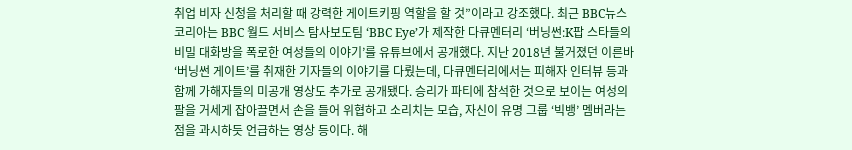취업 비자 신청을 처리할 때 강력한 게이트키핑 역할을 할 것”이라고 강조했다. 최근 BBC뉴스코리아는 BBC 월드 서비스 탐사보도팀 ‘BBC Eye’가 제작한 다큐멘터리 ‘버닝썬:K팝 스타들의 비밀 대화방을 폭로한 여성들의 이야기’를 유튜브에서 공개했다. 지난 2018년 불거졌던 이른바 ‘버닝썬 게이트’를 취재한 기자들의 이야기를 다뤘는데, 다큐멘터리에서는 피해자 인터뷰 등과 함께 가해자들의 미공개 영상도 추가로 공개됐다. 승리가 파티에 참석한 것으로 보이는 여성의 팔을 거세게 잡아끌면서 손을 들어 위협하고 소리치는 모습, 자신이 유명 그룹 ‘빅뱅’ 멤버라는 점을 과시하듯 언급하는 영상 등이다. 해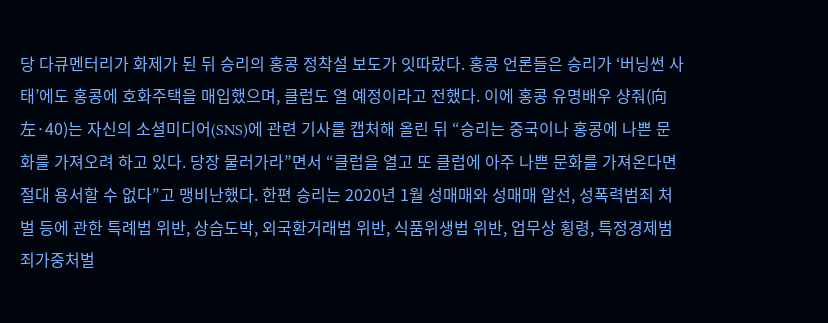당 다큐멘터리가 화제가 된 뒤 승리의 홍콩 정착설 보도가 잇따랐다. 홍콩 언론들은 승리가 ‘버닝썬 사태’에도 홍콩에 호화주택을 매입했으며, 클럽도 열 예정이라고 전했다. 이에 홍콩 유명배우 샹줘(向左·40)는 자신의 소셜미디어(SNS)에 관련 기사를 캡처해 올린 뒤 “승리는 중국이나 홍콩에 나쁜 문화를 가져오려 하고 있다. 당장 물러가라”면서 “클럽을 열고 또 클럽에 아주 나쁜 문화를 가져온다면 절대 용서할 수 없다”고 맹비난했다. 한편 승리는 2020년 1월 성매매와 성매매 알선, 성폭력범죄 처벌 등에 관한 특례법 위반, 상습도박, 외국환거래법 위반, 식품위생법 위반, 업무상 횡령, 특정경제범죄가중처벌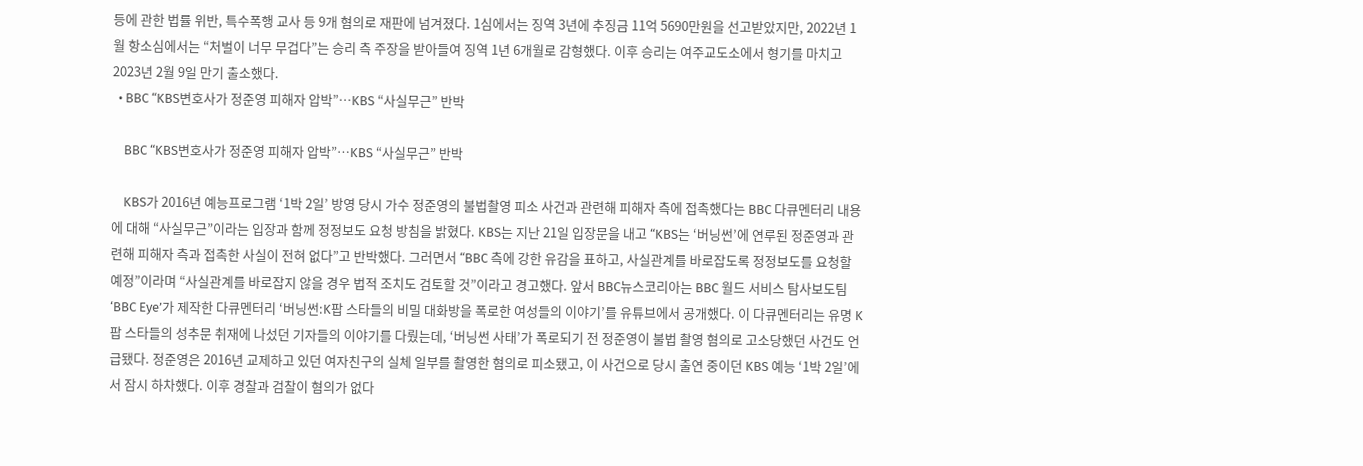등에 관한 법률 위반, 특수폭행 교사 등 9개 혐의로 재판에 넘겨졌다. 1심에서는 징역 3년에 추징금 11억 5690만원을 선고받았지만, 2022년 1월 항소심에서는 “처벌이 너무 무겁다”는 승리 측 주장을 받아들여 징역 1년 6개월로 감형했다. 이후 승리는 여주교도소에서 형기를 마치고 2023년 2월 9일 만기 출소했다.
  • BBC “KBS변호사가 정준영 피해자 압박”…KBS “사실무근” 반박

    BBC “KBS변호사가 정준영 피해자 압박”…KBS “사실무근” 반박

    KBS가 2016년 예능프로그램 ‘1박 2일’ 방영 당시 가수 정준영의 불법촬영 피소 사건과 관련해 피해자 측에 접촉했다는 BBC 다큐멘터리 내용에 대해 “사실무근”이라는 입장과 함께 정정보도 요청 방침을 밝혔다. KBS는 지난 21일 입장문을 내고 “KBS는 ‘버닝썬’에 연루된 정준영과 관련해 피해자 측과 접촉한 사실이 전혀 없다”고 반박했다. 그러면서 “BBC 측에 강한 유감을 표하고, 사실관계를 바로잡도록 정정보도를 요청할 예정”이라며 “사실관계를 바로잡지 않을 경우 법적 조치도 검토할 것”이라고 경고했다. 앞서 BBC뉴스코리아는 BBC 월드 서비스 탐사보도팀 ‘BBC Eye’가 제작한 다큐멘터리 ‘버닝썬:K팝 스타들의 비밀 대화방을 폭로한 여성들의 이야기’를 유튜브에서 공개했다. 이 다큐멘터리는 유명 K팝 스타들의 성추문 취재에 나섰던 기자들의 이야기를 다뤘는데, ‘버닝썬 사태’가 폭로되기 전 정준영이 불법 촬영 혐의로 고소당했던 사건도 언급됐다. 정준영은 2016년 교제하고 있던 여자친구의 실체 일부를 촬영한 혐의로 피소됐고, 이 사건으로 당시 출연 중이던 KBS 예능 ‘1박 2일’에서 잠시 하차했다. 이후 경찰과 검찰이 혐의가 없다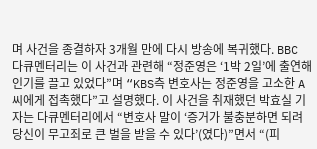며 사건을 종결하자 3개월 만에 다시 방송에 복귀했다. BBC 다큐멘터리는 이 사건과 관련해 “정준영은 ‘1박 2일’에 출연해 인기를 끌고 있었다”며 “KBS측 변호사는 정준영을 고소한 A씨에게 접촉했다”고 설명했다. 이 사건을 취재했던 박효실 기자는 다큐멘터리에서 “변호사 말이 ‘증거가 불충분하면 되려 당신이 무고죄로 큰 벌을 받을 수 있다’(였다)”면서 “(피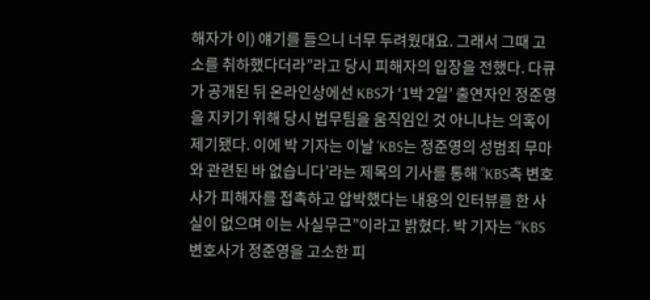해자가 이) 얘기를 들으니 너무 두려웠대요. 그래서 그때 고소를 취하했다더라”라고 당시 피해자의 입장을 전했다. 다큐가 공개된 뒤 온라인상에선 KBS가 ‘1박 2일’ 출연자인 정준영을 지키기 위해 당시 법무팀을 움직임인 것 아니냐는 의혹이 제기됐다. 이에 박 기자는 이날 ‘KBS는 정준영의 성범죄 무마와 관련된 바 없습니다’라는 제목의 기사를 통해 “KBS측 변호사가 피해자를 접촉하고 압박했다는 내용의 인터뷰를 한 사실이 없으며 이는 사실무근”이라고 밝혔다. 박 기자는 “‘KBS 변호사가 정준영을 고소한 피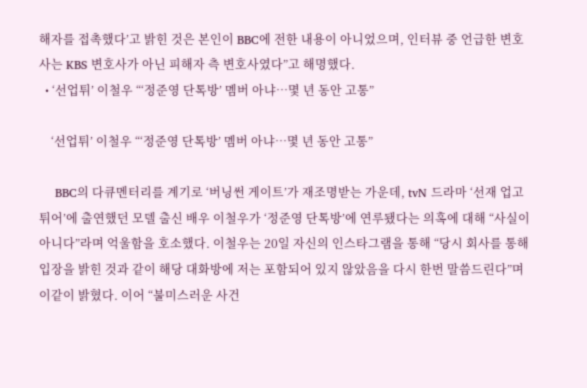해자를 접촉했다’고 밝힌 것은 본인이 BBC에 전한 내용이 아니었으며, 인터뷰 중 언급한 변호사는 KBS 변호사가 아닌 피해자 측 변호사였다”고 해명했다.
  • ‘선업튀’ 이철우 “‘정준영 단톡방’ 멤버 아냐…몇 년 동안 고통”

    ‘선업튀’ 이철우 “‘정준영 단톡방’ 멤버 아냐…몇 년 동안 고통”

    BBC의 다큐멘터리를 계기로 ‘버닝썬 게이트’가 재조명받는 가운데, tvN 드라마 ‘선재 업고 튀어’에 출연했던 모델 출신 배우 이철우가 ‘정준영 단톡방’에 연루됐다는 의혹에 대해 “사실이 아니다”라며 억울함을 호소했다. 이철우는 20일 자신의 인스타그램을 통해 “당시 회사를 통해 입장을 밝힌 것과 같이 해당 대화방에 저는 포함되어 있지 않았음을 다시 한번 말씀드린다”며 이같이 밝혔다. 이어 “불미스러운 사건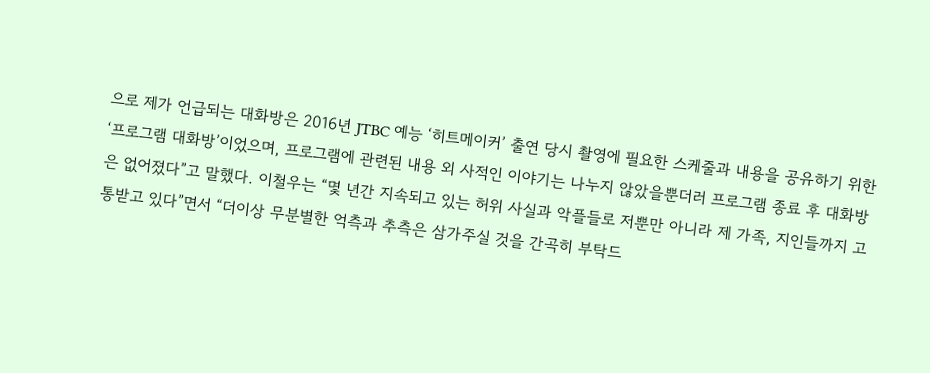으로 제가 언급되는 대화방은 2016년 JTBC 예능 ‘히트메이커’ 출연 당시 촬영에 필요한 스케줄과 내용을 공유하기 위한 ‘프로그램 대화방’이었으며, 프로그램에 관련된 내용 외 사적인 이야기는 나누지 않았을뿐더러 프로그램 종료 후 대화방은 없어졌다”고 말했다. 이철우는 “몇 년간 지속되고 있는 허위 사실과 악플들로 저뿐만 아니라 제 가족, 지인들까지 고통받고 있다”면서 “더이상 무분별한 억측과 추측은 삼가주실 것을 간곡히 부탁드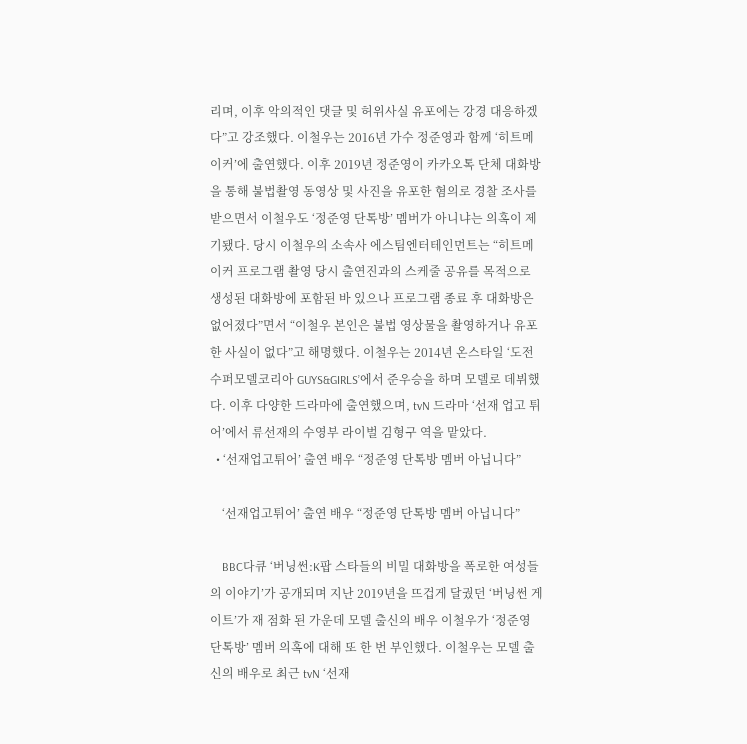리며, 이후 악의적인 댓글 및 허위사실 유포에는 강경 대응하겠다”고 강조했다. 이철우는 2016년 가수 정준영과 함께 ‘히트메이커’에 출연했다. 이후 2019년 정준영이 카카오톡 단체 대화방을 통해 불법촬영 동영상 및 사진을 유포한 혐의로 경찰 조사를 받으면서 이철우도 ‘정준영 단톡방’ 멤버가 아니냐는 의혹이 제기됐다. 당시 이철우의 소속사 에스팀엔터테인먼트는 “히트메이커 프로그램 촬영 당시 출연진과의 스케줄 공유를 목적으로 생성된 대화방에 포함된 바 있으나 프로그램 종료 후 대화방은 없어졌다”면서 “이철우 본인은 불법 영상물을 촬영하거나 유포한 사실이 없다”고 해명했다. 이철우는 2014년 온스타일 ‘도전 수퍼모델코리아 GUYS&GIRLS’에서 준우승을 하며 모델로 데뷔했다. 이후 다양한 드라마에 출연했으며, tvN 드라마 ‘선재 업고 튀어’에서 류선재의 수영부 라이벌 김형구 역을 맡았다.
  • ‘선재업고튀어’ 출연 배우 “정준영 단톡방 멤버 아닙니다”

    ‘선재업고튀어’ 출연 배우 “정준영 단톡방 멤버 아닙니다”

    BBC다큐 ‘버닝썬:K팝 스타들의 비밀 대화방을 폭로한 여성들의 이야기’가 공개되며 지난 2019년을 뜨겁게 달궜던 ‘버닝썬 게이트’가 재 점화 된 가운데 모델 출신의 배우 이철우가 ‘정준영 단톡방’ 멤버 의혹에 대해 또 한 번 부인했다. 이철우는 모델 출신의 배우로 최근 tvN ‘선재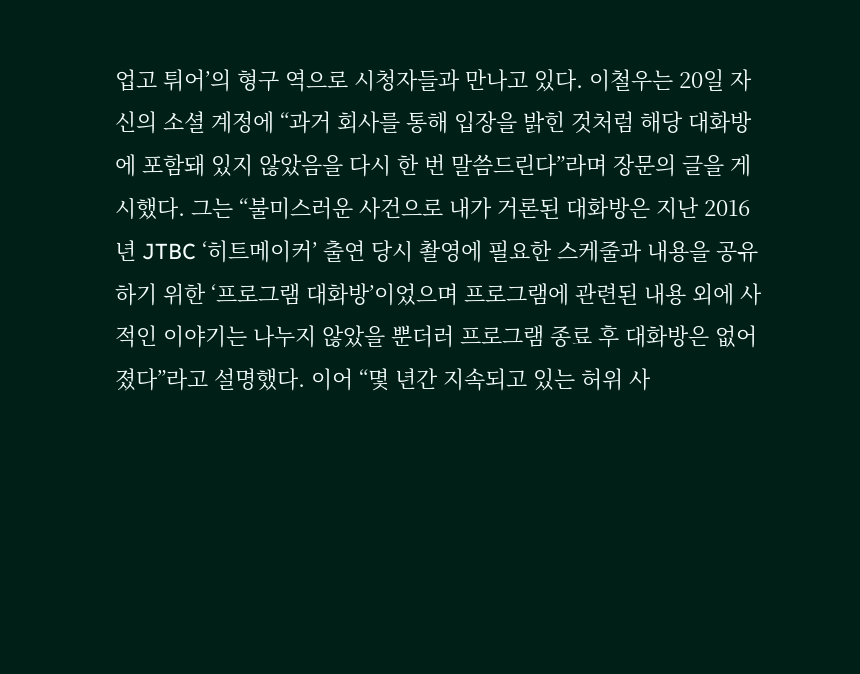업고 튀어’의 형구 역으로 시청자들과 만나고 있다. 이철우는 20일 자신의 소셜 계정에 “과거 회사를 통해 입장을 밝힌 것처럼 해당 대화방에 포함돼 있지 않았음을 다시 한 번 말씀드린다”라며 장문의 글을 게시했다. 그는 “불미스러운 사건으로 내가 거론된 대화방은 지난 2016년 JTBC ‘히트메이커’ 출연 당시 촬영에 필요한 스케줄과 내용을 공유하기 위한 ‘프로그램 대화방’이었으며 프로그램에 관련된 내용 외에 사적인 이야기는 나누지 않았을 뿐더러 프로그램 종료 후 대화방은 없어졌다”라고 설명했다. 이어 “몇 년간 지속되고 있는 허위 사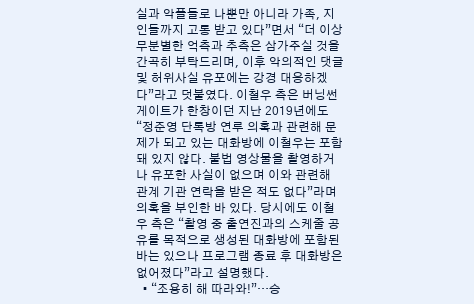실과 악플들로 나뿐만 아니라 가족, 지인들까지 고통 받고 있다”면서 “더 이상 무분별한 억측과 추측은 삼가주실 것을 간곡히 부탁드리며, 이후 악의적인 댓글 및 허위사실 유포에는 강경 대응하겠다”라고 덧붙였다. 이철우 측은 버닝썬 게이트가 한창이던 지난 2019년에도 “정준영 단톡방 연루 의혹과 관련해 문제가 되고 있는 대화방에 이철우는 포함돼 있지 않다. 불법 영상물을 촬영하거나 유포한 사실이 없으며 이와 관련해 관계 기관 연락을 받은 적도 없다”라며 의혹을 부인한 바 있다. 당시에도 이철우 측은 “촬영 중 출연진과의 스케줄 공유를 목적으로 생성된 대화방에 포함된 바는 있으나 프로그램 종료 후 대화방은 없어졌다”라고 설명했다.
  • “조용히 해 따라와!”…승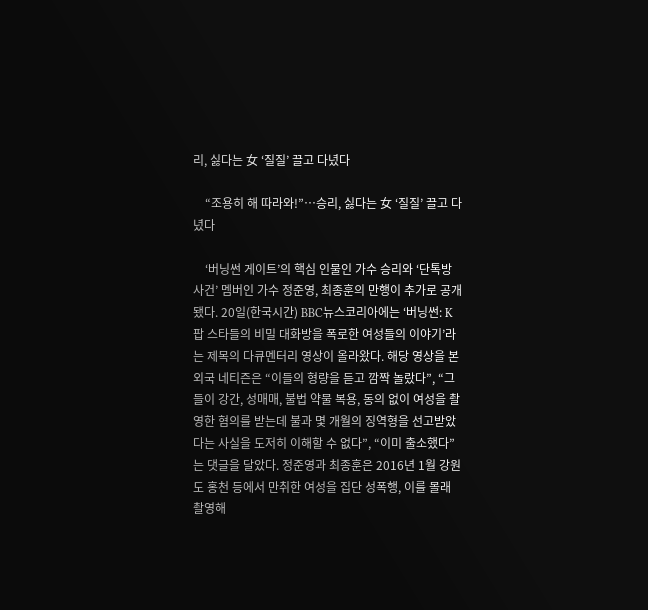리, 싫다는 女 ‘질질’ 끌고 다녔다

    “조용히 해 따라와!”…승리, 싫다는 女 ‘질질’ 끌고 다녔다

    ‘버닝썬 게이트’의 핵심 인물인 가수 승리와 ‘단톡방 사건’ 멤버인 가수 정준영, 최종훈의 만행이 추가로 공개됐다. 20일(한국시간) BBC뉴스코리아에는 ‘버닝썬: K팝 스타들의 비밀 대화방을 폭로한 여성들의 이야기’라는 제목의 다큐멘터리 영상이 올라왔다. 해당 영상을 본 외국 네티즌은 “이들의 형량을 듣고 깜짝 놀랐다”, “그들이 강간, 성매매, 불법 약물 복용, 동의 없이 여성을 촬영한 혐의를 받는데 불과 몇 개월의 징역형을 선고받았다는 사실을 도저히 이해할 수 없다”, “이미 출소했다”는 댓글을 달았다. 정준영과 최종훈은 2016년 1월 강원도 홍천 등에서 만취한 여성을 집단 성폭행, 이를 몰래 촬영해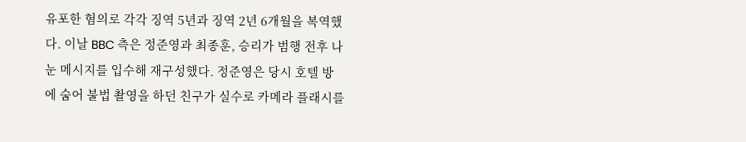유포한 혐의로 각각 징역 5년과 징역 2년 6개월을 복역했다. 이날 BBC 측은 정준영과 최종훈, 승리가 범행 전후 나눈 메시지를 입수해 재구성했다. 정준영은 당시 호텔 방에 숨어 불법 촬영을 하던 친구가 실수로 카메라 플래시를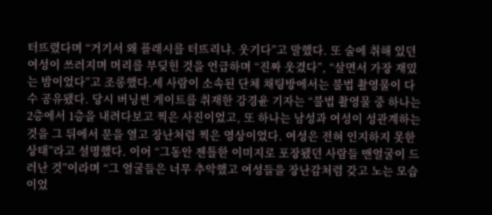터뜨렸다며 “거기서 왜 플래시를 터뜨리냐. 웃기다”고 말했다. 또 술에 취해 있던 여성이 쓰러지며 머리를 부딪힌 것을 언급하며 “진짜 웃겼다”, “살면서 가장 재밌는 밤이었다”고 조롱했다.세 사람이 소속된 단체 채팅방에서는 불법 촬영물이 다수 공유됐다. 당시 버닝썬 게이트를 취재한 강경윤 기자는 “불법 촬영물 중 하나는 2층에서 1층을 내려다보고 찍은 사진이었고, 또 하나는 남성과 여성이 성관계하는 것을 그 뒤에서 문을 열고 장난처럼 찍은 영상이었다. 여성은 전혀 인지하지 못한 상태”라고 설명했다. 이어 “그동안 젠틀한 이미지로 포장됐던 사람들 맨얼굴이 드러난 것”이라며 “그 얼굴들은 너무 추악했고 여성들을 장난감처럼 갖고 노는 모습이었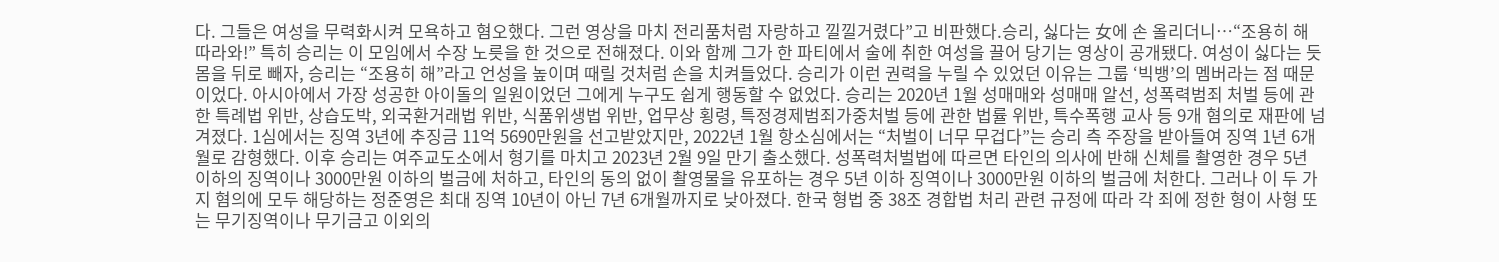다. 그들은 여성을 무력화시켜 모욕하고 혐오했다. 그런 영상을 마치 전리품처럼 자랑하고 낄낄거렸다”고 비판했다.승리, 싫다는 女에 손 올리더니…“조용히 해 따라와!” 특히 승리는 이 모임에서 수장 노릇을 한 것으로 전해졌다. 이와 함께 그가 한 파티에서 술에 취한 여성을 끌어 당기는 영상이 공개됐다. 여성이 싫다는 듯 몸을 뒤로 빼자, 승리는 “조용히 해”라고 언성을 높이며 때릴 것처럼 손을 치켜들었다. 승리가 이런 권력을 누릴 수 있었던 이유는 그룹 ‘빅뱅’의 멤버라는 점 때문이었다. 아시아에서 가장 성공한 아이돌의 일원이었던 그에게 누구도 쉽게 행동할 수 없었다. 승리는 2020년 1월 성매매와 성매매 알선, 성폭력범죄 처벌 등에 관한 특례법 위반, 상습도박, 외국환거래법 위반, 식품위생법 위반, 업무상 횡령, 특정경제범죄가중처벌 등에 관한 법률 위반, 특수폭행 교사 등 9개 혐의로 재판에 넘겨졌다. 1심에서는 징역 3년에 추징금 11억 5690만원을 선고받았지만, 2022년 1월 항소심에서는 “처벌이 너무 무겁다”는 승리 측 주장을 받아들여 징역 1년 6개월로 감형했다. 이후 승리는 여주교도소에서 형기를 마치고 2023년 2월 9일 만기 출소했다. 성폭력처벌법에 따르면 타인의 의사에 반해 신체를 촬영한 경우 5년 이하의 징역이나 3000만원 이하의 벌금에 처하고, 타인의 동의 없이 촬영물을 유포하는 경우 5년 이하 징역이나 3000만원 이하의 벌금에 처한다. 그러나 이 두 가지 혐의에 모두 해당하는 정준영은 최대 징역 10년이 아닌 7년 6개월까지로 낮아졌다. 한국 형법 중 38조 경합법 처리 관련 규정에 따라 각 죄에 정한 형이 사형 또는 무기징역이나 무기금고 이외의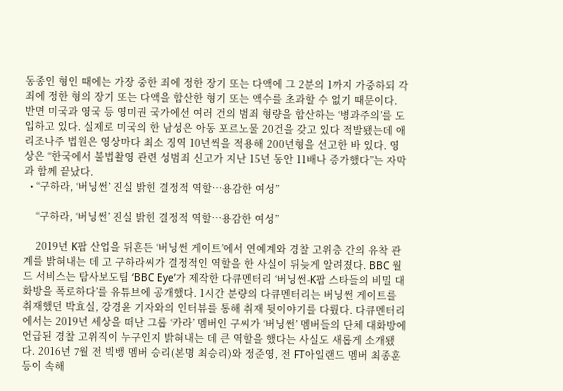동종인 형인 때에는 가장 중한 죄에 정한 장기 또는 다액에 그 2분의 1까지 가중하되 각 죄에 정한 형의 장기 또는 다액을 합산한 형기 또는 액수를 초과할 수 없기 때문이다. 반면 미국과 영국 등 영미권 국가에선 여러 건의 범죄 형량을 합산하는 ‘병과주의’를 도입하고 있다. 실제로 미국의 한 남성은 아동 포르노물 20건을 갖고 있다 적발됐는데 애리조나주 법원은 영상마다 최소 징역 10년씩을 적용해 200년형을 선고한 바 있다. 영상은 “한국에서 불법촬영 관련 성범죄 신고가 지난 15년 동안 11배나 증가했다”는 자막과 함께 끝났다.
  • “구하라, ‘버닝썬’ 진실 밝힌 결정적 역할…용감한 여성”

    “구하라, ‘버닝썬’ 진실 밝힌 결정적 역할…용감한 여성”

    2019년 K팝 산업을 뒤흔든 ‘버닝썬 게이트’에서 연예계와 경찰 고위층 간의 유착 관계를 밝혀내는 데 고 구하라씨가 결정적인 역할을 한 사실이 뒤늦게 알려졌다. BBC 월드 서비스는 탐사보도팀 ‘BBC Eye’가 제작한 다큐멘터리 ‘버닝썬-K팝 스타들의 비밀 대화방을 폭로하다’를 유튜브에 공개했다. 1시간 분량의 다큐멘터리는 버닝썬 게이트를 취재했던 박효실, 강경윤 기자와의 인터뷰를 통해 취재 뒷이야기를 다뤘다. 다큐멘터리에서는 2019년 세상을 떠난 그룹 ‘카라’ 멤버인 구씨가 ‘버닝썬’ 멤버들의 단체 대화방에 언급된 경찰 고위직이 누구인지 밝혀내는 데 큰 역할을 했다는 사실도 새롭게 소개됐다. 2016년 7월 전 빅뱅 멤버 승리(본명 최승리)와 정준영, 전 FT아일랜드 멤버 최종훈 등이 속해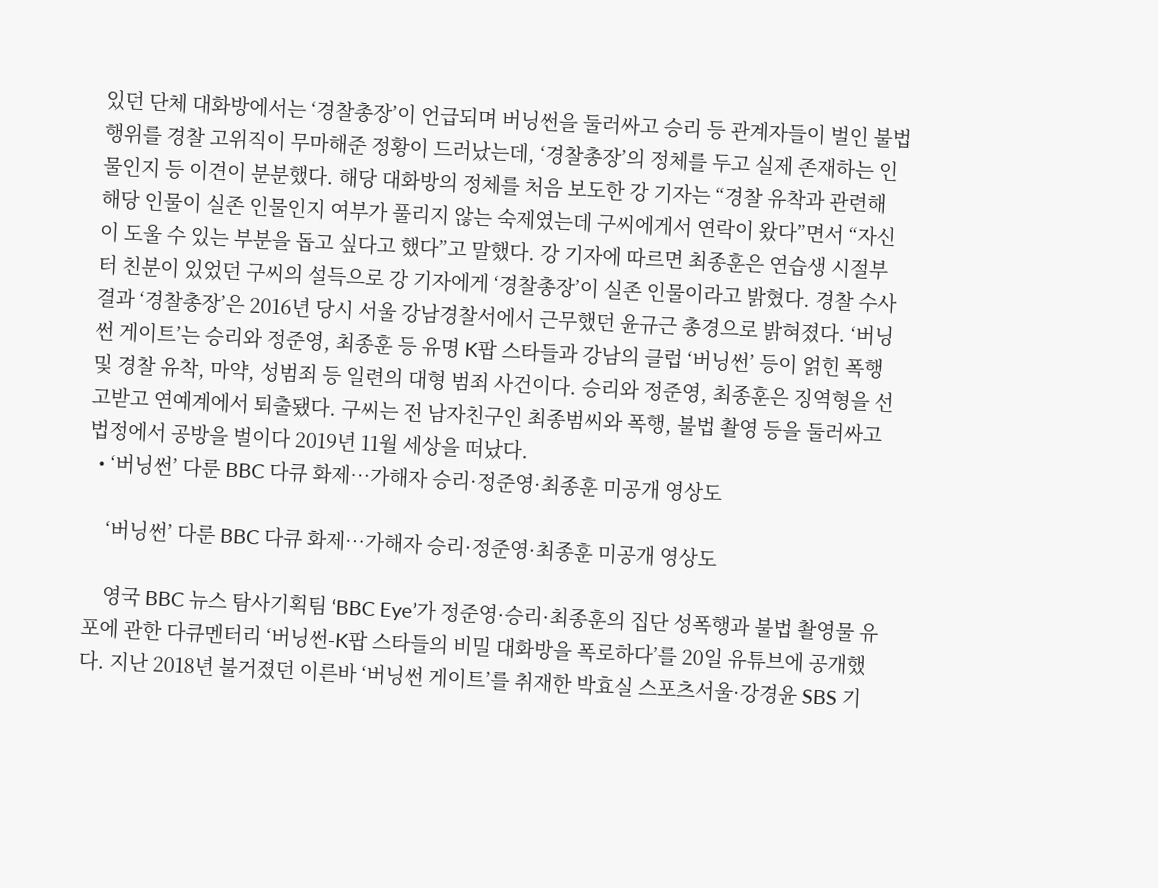있던 단체 대화방에서는 ‘경찰총장’이 언급되며 버닝썬을 둘러싸고 승리 등 관계자들이 벌인 불법 행위를 경찰 고위직이 무마해준 정황이 드러났는데, ‘경찰총장’의 정체를 두고 실제 존재하는 인물인지 등 이견이 분분했다. 해당 대화방의 정체를 처음 보도한 강 기자는 “경찰 유착과 관련해 해당 인물이 실존 인물인지 여부가 풀리지 않는 숙제였는데 구씨에게서 연락이 왔다”면서 “자신이 도울 수 있는 부분을 돕고 싶다고 했다”고 말했다. 강 기자에 따르면 최종훈은 연습생 시절부터 친분이 있었던 구씨의 설득으로 강 기자에게 ‘경찰총장’이 실존 인물이라고 밝혔다. 경찰 수사 결과 ‘경찰총장’은 2016년 당시 서울 강남경찰서에서 근무했던 윤규근 총경으로 밝혀졌다. ‘버닝썬 게이트’는 승리와 정준영, 최종훈 등 유명 K팝 스타들과 강남의 클럽 ‘버닝썬’ 등이 얽힌 폭행 및 경찰 유착, 마약, 성범죄 등 일련의 대형 범죄 사건이다. 승리와 정준영, 최종훈은 징역형을 선고받고 연예계에서 퇴출됐다. 구씨는 전 남자친구인 최종범씨와 폭행, 불법 촬영 등을 둘러싸고 법정에서 공방을 벌이다 2019년 11월 세상을 떠났다.
  • ‘버닝썬’ 다룬 BBC 다큐 화제…가해자 승리·정준영·최종훈 미공개 영상도

    ‘버닝썬’ 다룬 BBC 다큐 화제…가해자 승리·정준영·최종훈 미공개 영상도

    영국 BBC 뉴스 탐사기획팀 ‘BBC Eye’가 정준영·승리·최종훈의 집단 성폭행과 불법 촬영물 유포에 관한 다큐멘터리 ‘버닝썬-K팝 스타들의 비밀 대화방을 폭로하다’를 20일 유튜브에 공개했다. 지난 2018년 불거졌던 이른바 ‘버닝썬 게이트’를 취재한 박효실 스포츠서울·강경윤 SBS 기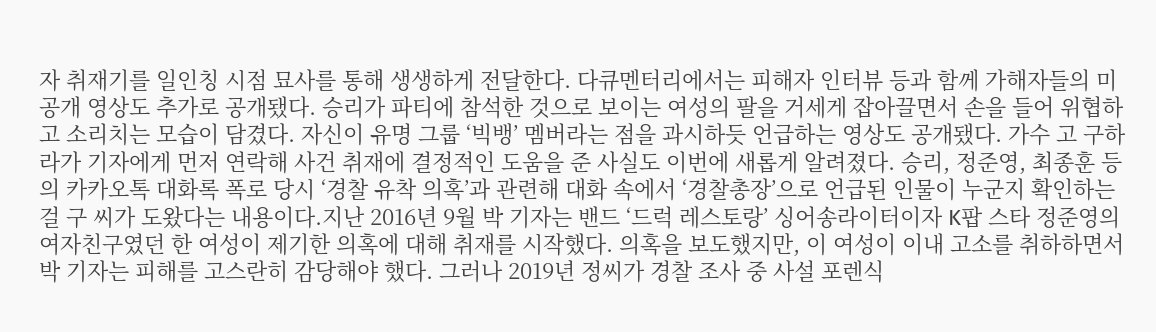자 취재기를 일인칭 시점 묘사를 통해 생생하게 전달한다. 다큐멘터리에서는 피해자 인터뷰 등과 함께 가해자들의 미공개 영상도 추가로 공개됐다. 승리가 파티에 참석한 것으로 보이는 여성의 팔을 거세게 잡아끌면서 손을 들어 위협하고 소리치는 모습이 담겼다. 자신이 유명 그룹 ‘빅뱅’ 멤버라는 점을 과시하듯 언급하는 영상도 공개됐다. 가수 고 구하라가 기자에게 먼저 연락해 사건 취재에 결정적인 도움을 준 사실도 이번에 새롭게 알려졌다. 승리, 정준영, 최종훈 등의 카카오톡 대화록 폭로 당시 ‘경찰 유착 의혹’과 관련해 대화 속에서 ‘경찰총장’으로 언급된 인물이 누군지 확인하는 걸 구 씨가 도왔다는 내용이다.지난 2016년 9월 박 기자는 밴드 ‘드럭 레스토랑’ 싱어송라이터이자 K팝 스타 정준영의 여자친구였던 한 여성이 제기한 의혹에 대해 취재를 시작했다. 의혹을 보도했지만, 이 여성이 이내 고소를 취하하면서 박 기자는 피해를 고스란히 감당해야 했다. 그러나 2019년 정씨가 경찰 조사 중 사설 포렌식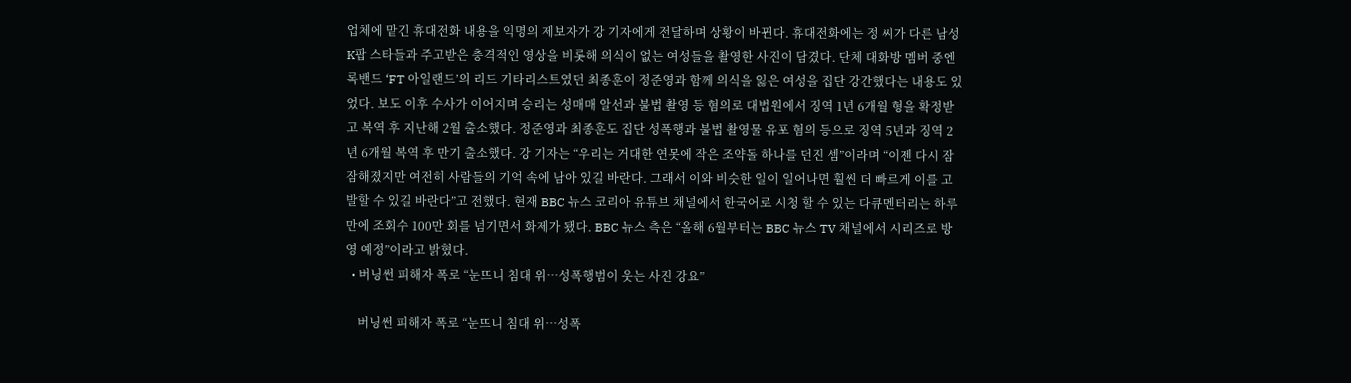업체에 맡긴 휴대전화 내용을 익명의 제보자가 강 기자에게 전달하며 상황이 바뀐다. 휴대전화에는 정 씨가 다른 남성 K팝 스타들과 주고받은 충격적인 영상을 비롯해 의식이 없는 여성들을 촬영한 사진이 담겼다. 단체 대화방 멤버 중엔 록밴드 ‘FT 아일랜드’의 리드 기타리스트였던 최종훈이 정준영과 함께 의식을 잃은 여성을 집단 강간했다는 내용도 있었다. 보도 이후 수사가 이어지며 승리는 성매매 알선과 불법 촬영 등 혐의로 대법원에서 징역 1년 6개월 형을 확정받고 복역 후 지난해 2월 출소했다. 정준영과 최종훈도 집단 성폭행과 불법 촬영물 유포 혐의 등으로 징역 5년과 징역 2년 6개월 복역 후 만기 출소했다. 강 기자는 “우리는 거대한 연못에 작은 조약돌 하나를 던진 셈”이라며 “이젠 다시 잠잠해졌지만 여전히 사람들의 기억 속에 남아 있길 바란다. 그래서 이와 비슷한 일이 일어나면 훨씬 더 빠르게 이를 고발할 수 있길 바란다”고 전했다. 현재 BBC 뉴스 코리아 유튜브 채널에서 한국어로 시청 할 수 있는 다큐멘터리는 하루 만에 조회수 100만 회를 넘기면서 화제가 됐다. BBC 뉴스 측은 “올해 6월부터는 BBC 뉴스 TV 채널에서 시리즈로 방영 예정”이라고 밝혔다.
  • 버닝썬 피해자 폭로 “눈뜨니 침대 위…성폭행범이 웃는 사진 강요”

    버닝썬 피해자 폭로 “눈뜨니 침대 위…성폭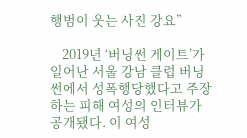행범이 웃는 사진 강요”

    2019년 ‘버닝썬 게이트’가 일어난 서울 강남 클럽 버닝썬에서 성폭행당했다고 주장하는 피해 여성의 인터뷰가 공개됐다. 이 여성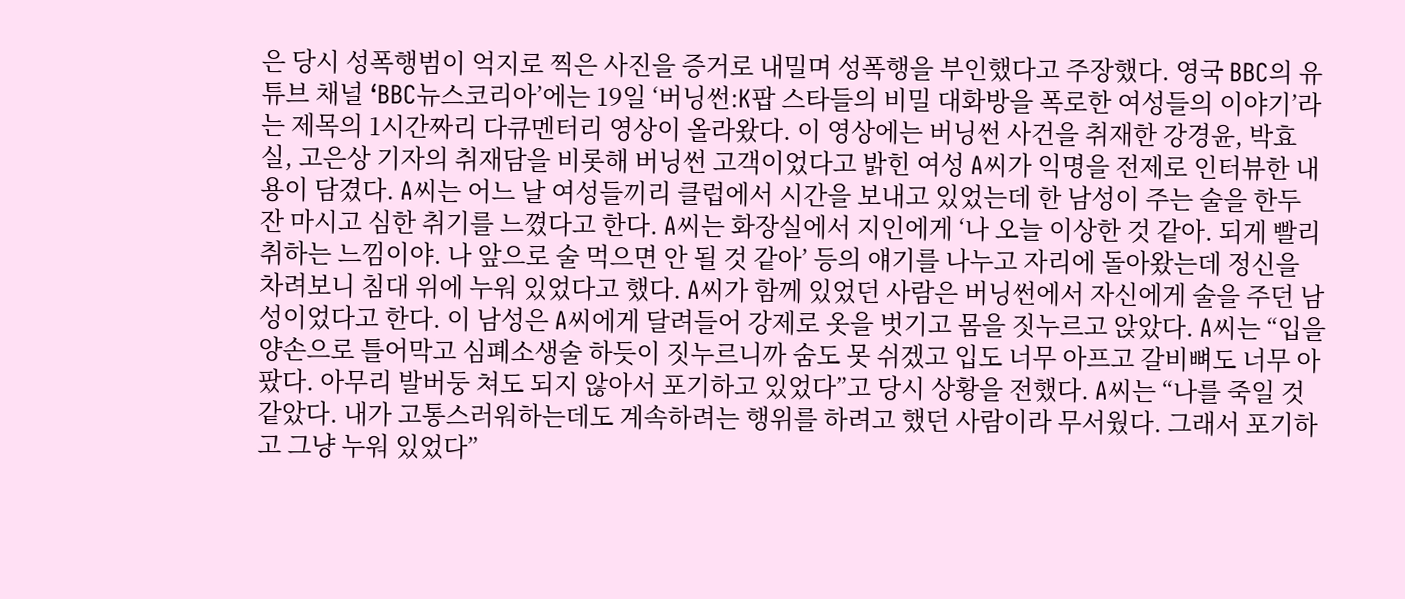은 당시 성폭행범이 억지로 찍은 사진을 증거로 내밀며 성폭행을 부인했다고 주장했다. 영국 BBC의 유튜브 채널 ‘BBC뉴스코리아’에는 19일 ‘버닝썬:K팝 스타들의 비밀 대화방을 폭로한 여성들의 이야기’라는 제목의 1시간짜리 다큐멘터리 영상이 올라왔다. 이 영상에는 버닝썬 사건을 취재한 강경윤, 박효실, 고은상 기자의 취재담을 비롯해 버닝썬 고객이었다고 밝힌 여성 A씨가 익명을 전제로 인터뷰한 내용이 담겼다. A씨는 어느 날 여성들끼리 클럽에서 시간을 보내고 있었는데 한 남성이 주는 술을 한두 잔 마시고 심한 취기를 느꼈다고 한다. A씨는 화장실에서 지인에게 ‘나 오늘 이상한 것 같아. 되게 빨리 취하는 느낌이야. 나 앞으로 술 먹으면 안 될 것 같아’ 등의 얘기를 나누고 자리에 돌아왔는데 정신을 차려보니 침대 위에 누워 있었다고 했다. A씨가 함께 있었던 사람은 버닝썬에서 자신에게 술을 주던 남성이었다고 한다. 이 남성은 A씨에게 달려들어 강제로 옷을 벗기고 몸을 짓누르고 앉았다. A씨는 “입을 양손으로 틀어막고 심폐소생술 하듯이 짓누르니까 숨도 못 쉬겠고 입도 너무 아프고 갈비뼈도 너무 아팠다. 아무리 발버둥 쳐도 되지 않아서 포기하고 있었다”고 당시 상황을 전했다. A씨는 “나를 죽일 것 같았다. 내가 고통스러워하는데도 계속하려는 행위를 하려고 했던 사람이라 무서웠다. 그래서 포기하고 그냥 누워 있었다”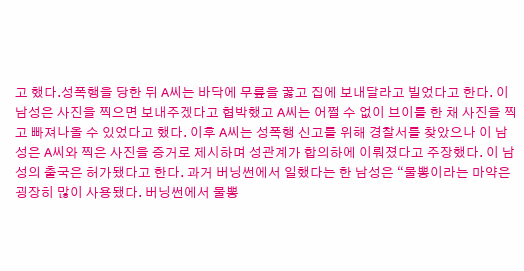고 했다.성폭행을 당한 뒤 A씨는 바닥에 무릎을 꿇고 집에 보내달라고 빌었다고 한다. 이 남성은 사진을 찍으면 보내주겠다고 협박했고 A씨는 어쩔 수 없이 브이를 한 채 사진을 찍고 빠져나올 수 있었다고 했다. 이후 A씨는 성폭행 신고를 위해 경찰서를 찾았으나 이 남성은 A씨와 찍은 사진을 증거로 제시하며 성관계가 합의하에 이뤄졌다고 주장했다. 이 남성의 출국은 허가됐다고 한다. 과거 버닝썬에서 일했다는 한 남성은 “물뽕이라는 마약은 굉장히 많이 사용됐다. 버닝썬에서 물뽕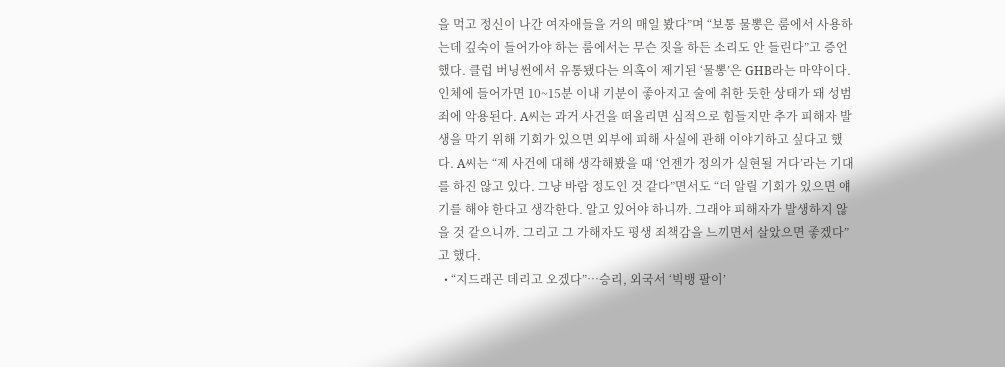을 먹고 정신이 나간 여자애들을 거의 매일 봤다”며 “보통 물뽕은 룸에서 사용하는데 깊숙이 들어가야 하는 룸에서는 무슨 짓을 하든 소리도 안 들린다”고 증언했다. 클럽 버닝썬에서 유통됐다는 의혹이 제기된 ‘물뽕’은 GHB라는 마약이다. 인체에 들어가면 10~15분 이내 기분이 좋아지고 술에 취한 듯한 상태가 돼 성범죄에 악용된다. A씨는 과거 사건을 떠올리면 심적으로 힘들지만 추가 피해자 발생을 막기 위해 기회가 있으면 외부에 피해 사실에 관해 이야기하고 싶다고 했다. A씨는 “제 사건에 대해 생각해봤을 때 ‘언젠가 정의가 실현될 거다’라는 기대를 하진 않고 있다. 그냥 바람 정도인 것 같다”면서도 “더 알릴 기회가 있으면 얘기를 해야 한다고 생각한다. 알고 있어야 하니까. 그래야 피해자가 발생하지 않을 것 같으니까. 그리고 그 가해자도 평생 죄책감을 느끼면서 살았으면 좋겠다”고 했다.
  • “지드래곤 데리고 오겠다”…승리, 외국서 ‘빅뱅 팔이’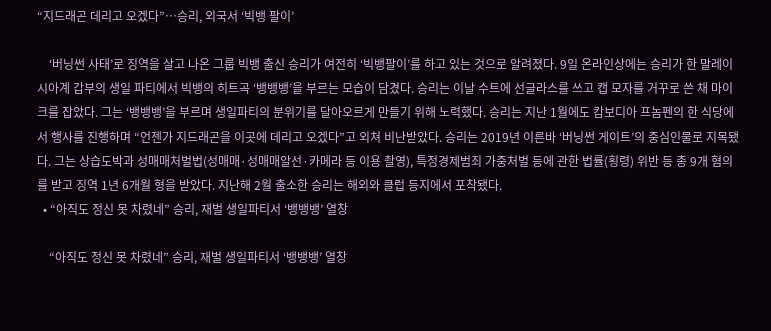“지드래곤 데리고 오겠다”…승리, 외국서 ‘빅뱅 팔이’

    ‘버닝썬 사태’로 징역을 살고 나온 그룹 빅뱅 출신 승리가 여전히 ‘빅뱅팔이’를 하고 있는 것으로 알려졌다. 9일 온라인상에는 승리가 한 말레이시아계 갑부의 생일 파티에서 빅뱅의 히트곡 ‘뱅뱅뱅’을 부르는 모습이 담겼다. 승리는 이날 수트에 선글라스를 쓰고 캡 모자를 거꾸로 쓴 채 마이크를 잡았다. 그는 ‘뱅뱅뱅’을 부르며 생일파티의 분위기를 달아오르게 만들기 위해 노력했다. 승리는 지난 1월에도 캄보디아 프놈펜의 한 식당에서 행사를 진행하며 “언젠가 지드래곤을 이곳에 데리고 오겠다”고 외쳐 비난받았다. 승리는 2019년 이른바 ‘버닝썬 게이트’의 중심인물로 지목됐다. 그는 상습도박과 성매매처벌법(성매매·성매매알선·카메라 등 이용 촬영), 특정경제범죄 가중처벌 등에 관한 법률(횡령) 위반 등 총 9개 혐의를 받고 징역 1년 6개월 형을 받았다. 지난해 2월 출소한 승리는 해외와 클럽 등지에서 포착됐다.
  • “아직도 정신 못 차렸네” 승리, 재벌 생일파티서 ‘뱅뱅뱅’ 열창

    “아직도 정신 못 차렸네” 승리, 재벌 생일파티서 ‘뱅뱅뱅’ 열창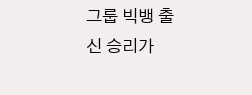그룹 빅뱅 출신 승리가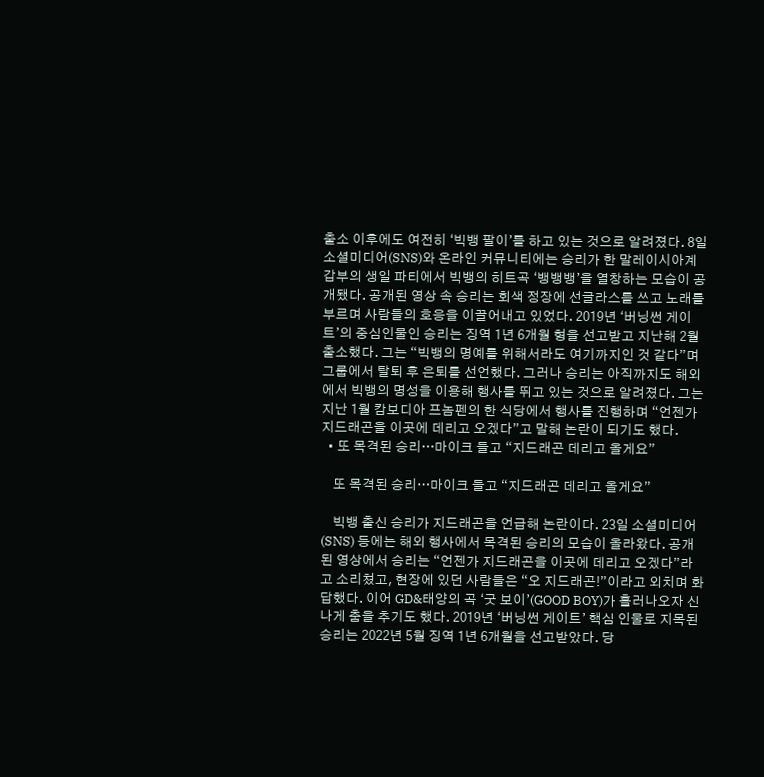출소 이후에도 여전히 ‘빅뱅 팔이’를 하고 있는 것으로 알려졌다. 8일 소셜미디어(SNS)와 온라인 커뮤니티에는 승리가 한 말레이시아계 갑부의 생일 파티에서 빅뱅의 히트곡 ‘뱅뱅뱅’을 열창하는 모습이 공개됐다. 공개된 영상 속 승리는 회색 정장에 선글라스를 쓰고 노래를 부르며 사람들의 호응을 이끌어내고 있었다. 2019년 ‘버닝썬 게이트’의 중심인물인 승리는 징역 1년 6개월 형을 선고받고 지난해 2월 출소했다. 그는 “빅뱅의 명예를 위해서라도 여기까지인 것 같다”며 그룹에서 탈퇴 후 은퇴를 선언했다. 그러나 승리는 아직까지도 해외에서 빅뱅의 명성을 이용해 행사를 뛰고 있는 것으로 알려졌다. 그는 지난 1월 캄보디아 프놈펜의 한 식당에서 행사를 진행하며 “언젠가 지드래곤을 이곳에 데리고 오겠다”고 말해 논란이 되기도 했다.
  • 또 목격된 승리…마이크 들고 “지드래곤 데리고 올게요”

    또 목격된 승리…마이크 들고 “지드래곤 데리고 올게요”

    빅뱅 출신 승리가 지드래곤을 언급해 논란이다. 23일 소셜미디어(SNS) 등에는 해외 행사에서 목격된 승리의 모습이 올라왔다. 공개된 영상에서 승리는 “언젠가 지드래곤을 이곳에 데리고 오겠다”라고 소리쳤고, 현장에 있던 사람들은 “오 지드래곤!”이라고 외치며 화답했다. 이어 GD&태양의 곡 ‘굿 보이’(GOOD BOY)가 흘러나오자 신나게 춤을 추기도 했다. 2019년 ‘버닝썬 게이트’ 핵심 인물로 지목된 승리는 2022년 5월 징역 1년 6개월을 선고받았다. 당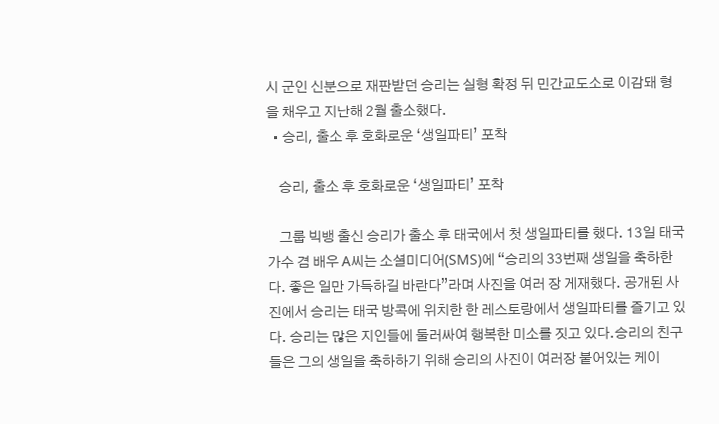시 군인 신분으로 재판받던 승리는 실형 확정 뒤 민간교도소로 이감돼 형을 채우고 지난해 2월 출소했다.
  • 승리, 출소 후 호화로운 ‘생일파티’ 포착

    승리, 출소 후 호화로운 ‘생일파티’ 포착

    그룹 빅뱅 출신 승리가 출소 후 태국에서 첫 생일파티를 했다. 13일 태국 가수 겸 배우 A씨는 소셜미디어(SMS)에 “승리의 33번째 생일을 축하한다. 좋은 일만 가득하길 바란다”라며 사진을 여러 장 게재했다. 공개된 사진에서 승리는 태국 방콕에 위치한 한 레스토랑에서 생일파티를 즐기고 있다. 승리는 많은 지인들에 둘러싸여 행복한 미소를 짓고 있다.승리의 친구들은 그의 생일을 축하하기 위해 승리의 사진이 여러장 붙어있는 케이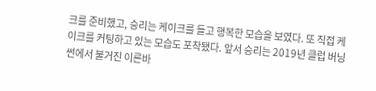크를 준비했고, 승리는 케이크를 들고 행복한 모습을 보였다. 또 직접 케이크를 커팅하고 있는 모습도 포착됐다. 앞서 승리는 2019년 클럽 버닝썬에서 불거진 이른바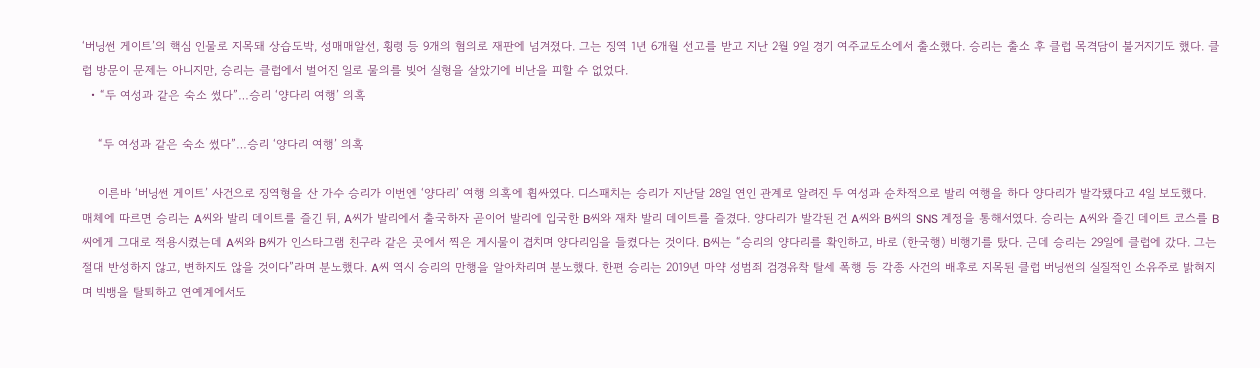‘버닝썬 게이트’의 핵심 인물로 지목돼 상습도박, 성매매알선, 횡령 등 9개의 혐의로 재판에 넘겨졌다. 그는 징역 1년 6개월 선고를 받고 지난 2월 9일 경기 여주교도소에서 출소했다. 승리는 출소 후 클럽 목격담이 불거지기도 했다. 클럽 방문이 문제는 아니지만, 승리는 클럽에서 벌어진 일로 물의를 빚어 실형을 살았기에 비난을 피할 수 없었다.
  • “두 여성과 같은 숙소 썼다”…승리 ‘양다리 여행’ 의혹

    “두 여성과 같은 숙소 썼다”…승리 ‘양다리 여행’ 의혹

    이른바 ‘버닝썬 게이트’ 사건으로 징역형을 산 가수 승리가 이번엔 ‘양다리’ 여행 의혹에 휩싸였다. 디스패치는 승리가 지난달 28일 연인 관계로 알려진 두 여성과 순차적으로 발리 여행을 하다 양다리가 발각됐다고 4일 보도했다. 매체에 따르면 승리는 A씨와 발리 데이트를 즐긴 뒤, A씨가 발리에서 출국하자 곧이어 발리에 입국한 B씨와 재차 발리 데이트를 즐겼다. 양다리가 발각된 건 A씨와 B씨의 SNS 계정을 통해서였다. 승리는 A씨와 즐긴 데이트 코스를 B씨에게 그대로 적용시켰는데 A씨와 B씨가 인스타그램 친구라 같은 곳에서 찍은 게시물이 겹치며 양다리임을 들켰다는 것이다. B씨는 “승리의 양다리를 확인하고, 바로 (한국행) 비행기를 탔다. 근데 승리는 29일에 클럽에 갔다. 그는 절대 반성하지 않고, 변하지도 않을 것이다”라며 분노했다. A씨 역시 승리의 만행을 알아차리며 분노했다. 한편 승리는 2019년 마약 성범죄 검경유착 탈세 폭행 등 각종 사건의 배후로 지목된 클럽 버닝썬의 실질적인 소유주로 밝혀지며 빅뱅을 탈퇴하고 연예계에서도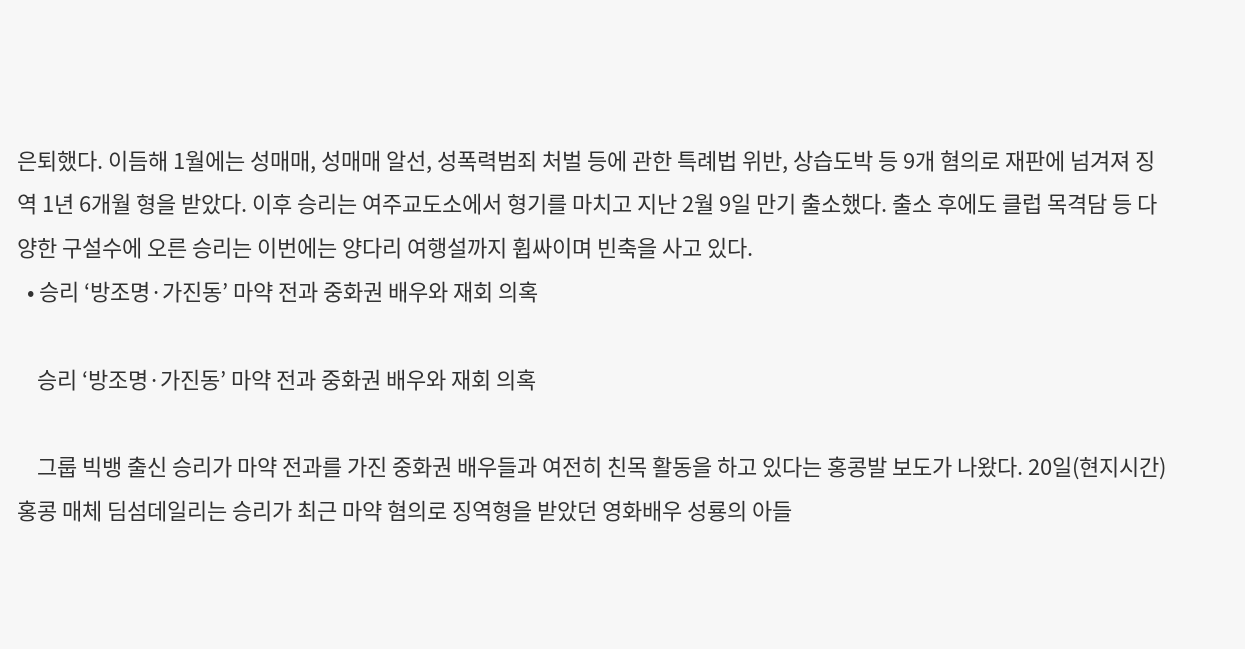은퇴했다. 이듬해 1월에는 성매매, 성매매 알선, 성폭력범죄 처벌 등에 관한 특례법 위반, 상습도박 등 9개 혐의로 재판에 넘겨져 징역 1년 6개월 형을 받았다. 이후 승리는 여주교도소에서 형기를 마치고 지난 2월 9일 만기 출소했다. 출소 후에도 클럽 목격담 등 다양한 구설수에 오른 승리는 이번에는 양다리 여행설까지 휩싸이며 빈축을 사고 있다.
  • 승리 ‘방조명·가진동’ 마약 전과 중화권 배우와 재회 의혹

    승리 ‘방조명·가진동’ 마약 전과 중화권 배우와 재회 의혹

    그룹 빅뱅 출신 승리가 마약 전과를 가진 중화권 배우들과 여전히 친목 활동을 하고 있다는 홍콩발 보도가 나왔다. 20일(현지시간) 홍콩 매체 딤섬데일리는 승리가 최근 마약 혐의로 징역형을 받았던 영화배우 성룡의 아들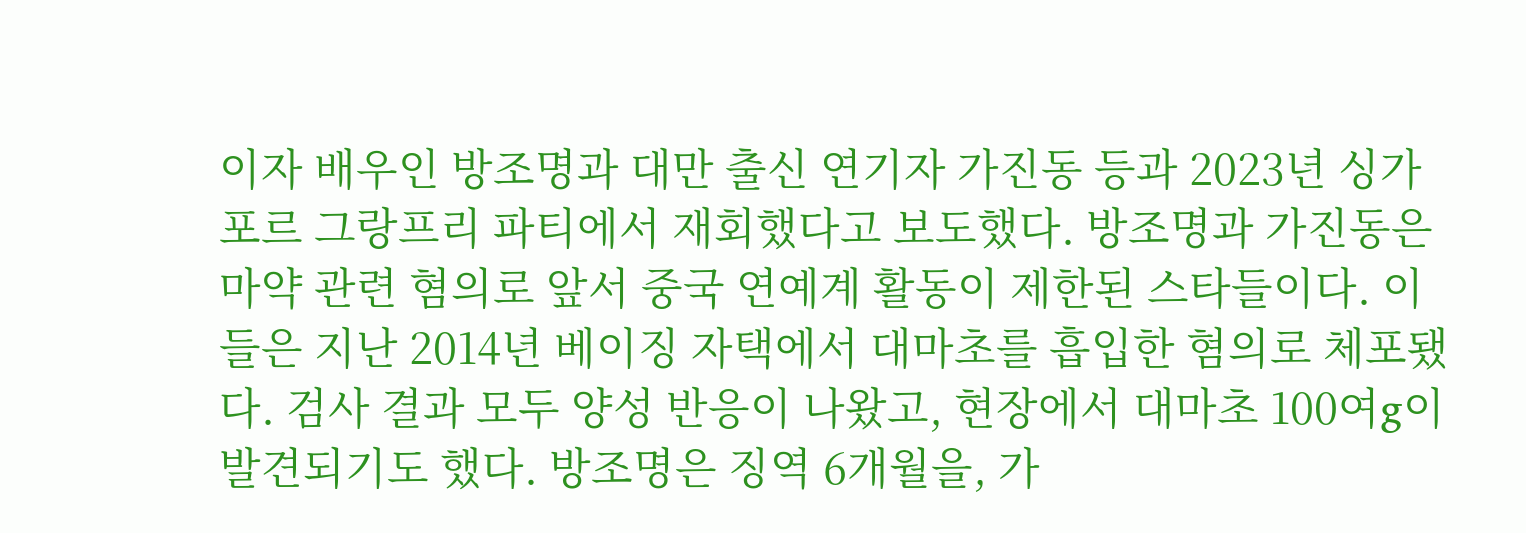이자 배우인 방조명과 대만 출신 연기자 가진동 등과 2023년 싱가포르 그랑프리 파티에서 재회했다고 보도했다. 방조명과 가진동은 마약 관련 혐의로 앞서 중국 연예계 활동이 제한된 스타들이다. 이들은 지난 2014년 베이징 자택에서 대마초를 흡입한 혐의로 체포됐다. 검사 결과 모두 양성 반응이 나왔고, 현장에서 대마초 100여g이 발견되기도 했다. 방조명은 징역 6개월을, 가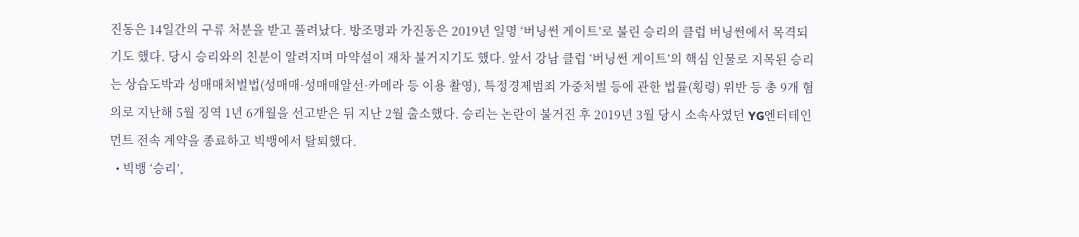진동은 14일간의 구류 처분을 받고 풀려났다. 방조명과 가진동은 2019년 일명 ‘버닝썬 게이트’로 불린 승리의 클럽 버닝썬에서 목격되기도 했다. 당시 승리와의 친분이 알려지며 마약설이 재차 불거지기도 했다. 앞서 강남 클럽 ‘버닝썬 게이트’의 핵심 인물로 지목된 승리는 상습도박과 성매매처벌법(성매매·성매매알선·카메라 등 이용 촬영), 특정경제범죄 가중처벌 등에 관한 법률(횡령) 위반 등 총 9개 혐의로 지난해 5월 징역 1년 6개월을 선고받은 뒤 지난 2월 출소했다. 승리는 논란이 불거진 후 2019년 3월 당시 소속사였던 YG엔터테인먼트 전속 계약을 종료하고 빅뱅에서 탈퇴했다.
  • 빅뱅 ‘승리’,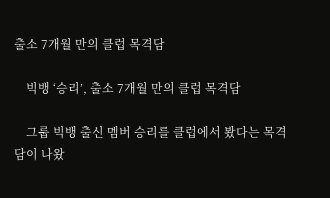출소 7개월 만의 클럽 목격담

    빅뱅 ‘승리’, 출소 7개월 만의 클럽 목격담

    그룹 빅뱅 출신 멤버 승리를 클럽에서 봤다는 목격담이 나왔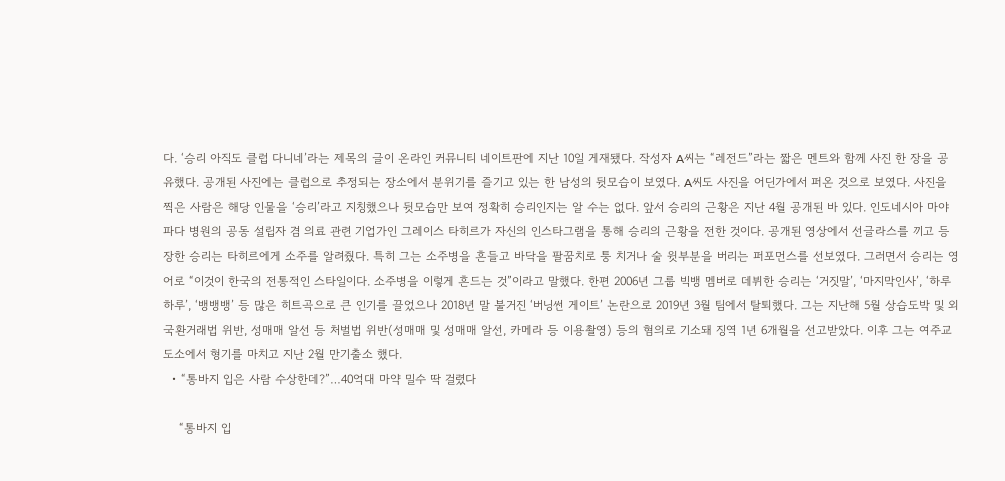다. ‘승리 아직도 클럽 다니네’라는 제목의 글이 온라인 커뮤니티 네이트판에 지난 10일 게재됐다. 작성자 A씨는 “레전드”라는 짧은 멘트와 함께 사진 한 장을 공유했다. 공개된 사진에는 클럽으로 추정되는 장소에서 분위기를 즐기고 있는 한 남성의 뒷모습이 보였다. A씨도 사진을 어딘가에서 퍼온 것으로 보였다. 사진을 찍은 사람은 해당 인물을 ‘승리’라고 지칭했으나 뒷모습만 보여 정확히 승리인지는 알 수는 없다. 앞서 승리의 근황은 지난 4월 공개된 바 있다. 인도네시아 마야파다 병원의 공동 설립자 겸 의료 관련 기업가인 그레이스 타히르가 자신의 인스타그램을 통해 승리의 근황을 전한 것이다. 공개된 영상에서 선글라스를 끼고 등장한 승리는 타히르에게 소주를 알려줬다. 특히 그는 소주병을 흔들고 바닥을 팔꿈치로 퉁 치거나 술 윗부분을 버리는 퍼포먼스를 선보였다. 그러면서 승리는 영어로 “이것이 한국의 전통적인 스타일이다. 소주병을 이렇게 흔드는 것”이라고 말했다. 한편 2006년 그룹 빅뱅 멤버로 데뷔한 승리는 ‘거짓말’, ‘마지막인사’, ‘하루하루’, ‘뱅뱅뱅’ 등 많은 히트곡으로 큰 인기를 끌었으나 2018년 말 불거진 ‘버닝썬 게이트’ 논란으로 2019년 3월 팀에서 탈퇴했다. 그는 지난해 5월 상습도박 및 외국환거래법 위반, 성매매 알선 등 처벌법 위반(성매매 및 성매매 알선, 카메라 등 이용촬영) 등의 혐의로 기소돼 징역 1년 6개월을 선고받았다. 이후 그는 여주교도소에서 형기를 마치고 지난 2월 만기출소 했다.
  • “통바지 입은 사람 수상한데?”…40억대 마약 밀수 딱 걸렸다

    “통바지 입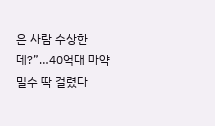은 사람 수상한데?”…40억대 마약 밀수 딱 걸렸다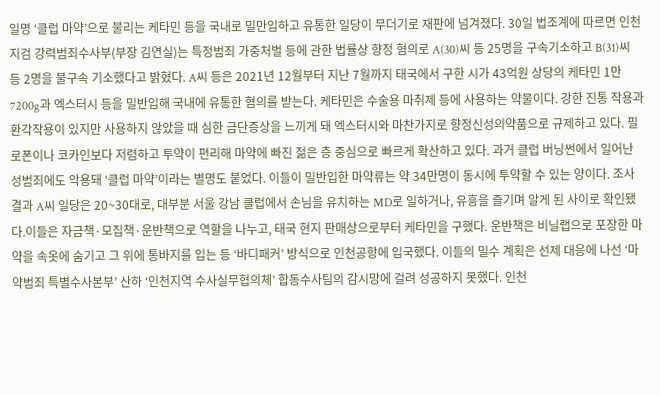일명 ‘클럽 마약’으로 불리는 케타민 등을 국내로 밀만입하고 유통한 일당이 무더기로 재판에 넘겨졌다. 30일 법조계에 따르면 인천지검 강력범죄수사부(부장 김연실)는 특정범죄 가중처벌 등에 관한 법률상 향정 혐의로 A(30)씨 등 25명을 구속기소하고 B(31)씨 등 2명을 불구속 기소했다고 밝혔다. A씨 등은 2021년 12월부터 지난 7월까지 태국에서 구한 시가 43억원 상당의 케타민 1만 7200g과 엑스터시 등을 밀반입해 국내에 유통한 혐의를 받는다. 케타민은 수술용 마취제 등에 사용하는 약물이다. 강한 진통 작용과 환각작용이 있지만 사용하지 않았을 때 심한 금단증상을 느끼게 돼 엑스터시와 마찬가지로 향정신성의약품으로 규제하고 있다. 필로폰이나 코카인보다 저렴하고 투약이 편리해 마약에 빠진 젊은 층 중심으로 빠르게 확산하고 있다. 과거 클럽 버닝썬에서 일어난 성범죄에도 악용돼 ‘클럽 마약’이라는 별명도 붙었다. 이들이 밀반입한 마약류는 약 34만명이 동시에 투약할 수 있는 양이다. 조사 결과 A씨 일당은 20~30대로, 대부분 서울 강남 클럽에서 손님을 유치하는 MD로 일하거나, 유흥을 즐기며 알게 된 사이로 확인됐다.이들은 자금책·모집책·운반책으로 역할을 나누고, 태국 현지 판매상으로부터 케타민을 구했다. 운반책은 비닐랩으로 포장한 마약을 속옷에 숨기고 그 위에 통바지를 입는 등 ‘바디패커’ 방식으로 인천공항에 입국했다. 이들의 밀수 계획은 선제 대응에 나선 ‘마약범죄 특별수사본부’ 산하 ‘인천지역 수사실무협의체’ 합동수사팀의 감시망에 걸려 성공하지 못했다. 인천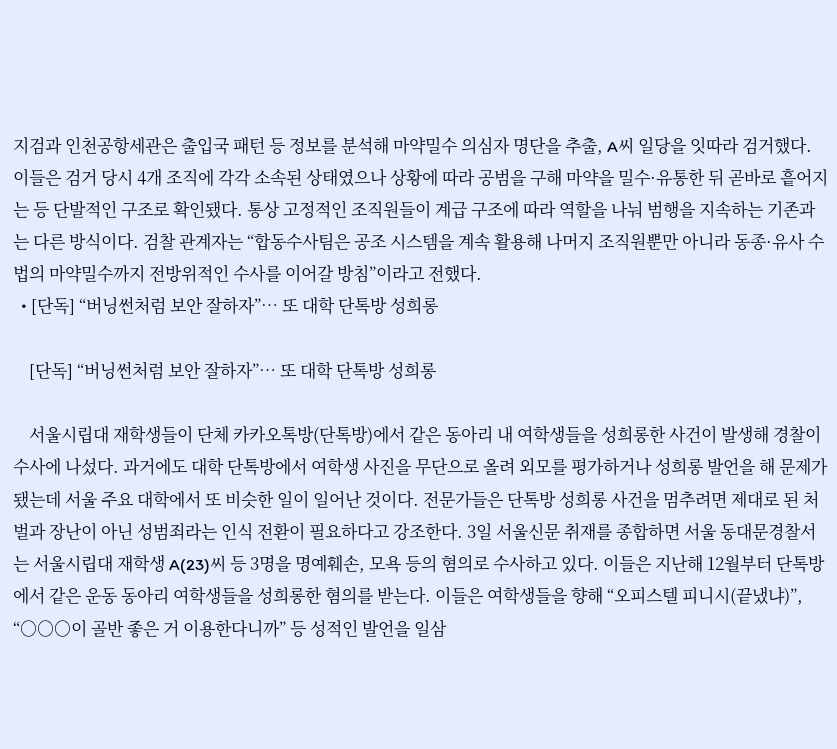지검과 인천공항세관은 출입국 패턴 등 정보를 분석해 마약밀수 의심자 명단을 추출, A씨 일당을 잇따라 검거했다. 이들은 검거 당시 4개 조직에 각각 소속된 상태였으나 상황에 따라 공범을 구해 마약을 밀수·유통한 뒤 곧바로 흩어지는 등 단발적인 구조로 확인됐다. 통상 고정적인 조직원들이 계급 구조에 따라 역할을 나눠 범행을 지속하는 기존과는 다른 방식이다. 검찰 관계자는 “합동수사팀은 공조 시스템을 계속 활용해 나머지 조직원뿐만 아니라 동종·유사 수법의 마약밀수까지 전방위적인 수사를 이어갈 방침”이라고 전했다.
  • [단독] “버닝썬처럼 보안 잘하자”… 또 대학 단톡방 성희롱

    [단독] “버닝썬처럼 보안 잘하자”… 또 대학 단톡방 성희롱

    서울시립대 재학생들이 단체 카카오톡방(단톡방)에서 같은 동아리 내 여학생들을 성희롱한 사건이 발생해 경찰이 수사에 나섰다. 과거에도 대학 단톡방에서 여학생 사진을 무단으로 올려 외모를 평가하거나 성희롱 발언을 해 문제가 됐는데 서울 주요 대학에서 또 비슷한 일이 일어난 것이다. 전문가들은 단톡방 성희롱 사건을 멈추려면 제대로 된 처벌과 장난이 아닌 성범죄라는 인식 전환이 필요하다고 강조한다. 3일 서울신문 취재를 종합하면 서울 동대문경찰서는 서울시립대 재학생 A(23)씨 등 3명을 명예훼손, 모욕 등의 혐의로 수사하고 있다. 이들은 지난해 12월부터 단톡방에서 같은 운동 동아리 여학생들을 성희롱한 혐의를 받는다. 이들은 여학생들을 향해 “오피스텔 피니시(끝냈냐)”, “○○○이 골반 좋은 거 이용한다니까” 등 성적인 발언을 일삼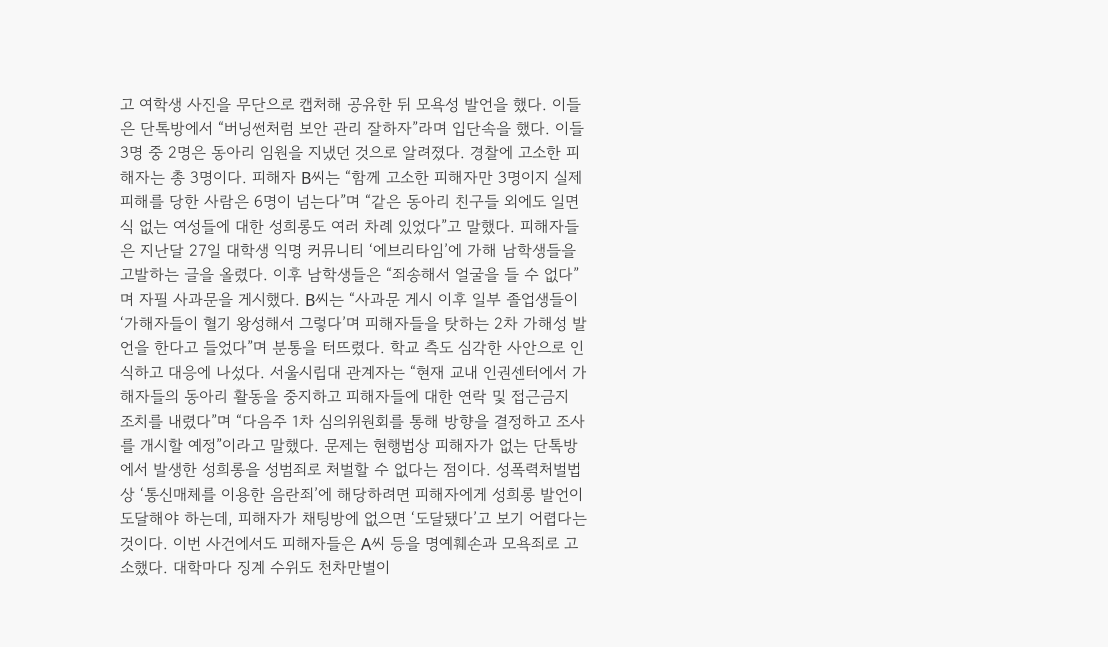고 여학생 사진을 무단으로 캡처해 공유한 뒤 모욕성 발언을 했다. 이들은 단톡방에서 “버닝썬처럼 보안 관리 잘하자”라며 입단속을 했다. 이들 3명 중 2명은 동아리 임원을 지냈던 것으로 알려졌다. 경찰에 고소한 피해자는 총 3명이다. 피해자 B씨는 “함께 고소한 피해자만 3명이지 실제 피해를 당한 사람은 6명이 넘는다”며 “같은 동아리 친구들 외에도 일면식 없는 여성들에 대한 성희롱도 여러 차례 있었다”고 말했다. 피해자들은 지난달 27일 대학생 익명 커뮤니티 ‘에브리타임’에 가해 남학생들을 고발하는 글을 올렸다. 이후 남학생들은 “죄송해서 얼굴을 들 수 없다”며 자필 사과문을 게시했다. B씨는 “사과문 게시 이후 일부 졸업생들이 ‘가해자들이 혈기 왕성해서 그렇다’며 피해자들을 탓하는 2차 가해성 발언을 한다고 들었다”며 분통을 터뜨렸다. 학교 측도 심각한 사안으로 인식하고 대응에 나섰다. 서울시립대 관계자는 “현재 교내 인권센터에서 가해자들의 동아리 활동을 중지하고 피해자들에 대한 연락 및 접근금지 조치를 내렸다”며 “다음주 1차 심의위원회를 통해 방향을 결정하고 조사를 개시할 예정”이라고 말했다. 문제는 현행법상 피해자가 없는 단톡방에서 발생한 성희롱을 성범죄로 처벌할 수 없다는 점이다. 성폭력처벌법상 ‘통신매체를 이용한 음란죄’에 해당하려면 피해자에게 성희롱 발언이 도달해야 하는데, 피해자가 채팅방에 없으면 ‘도달됐다’고 보기 어렵다는 것이다. 이번 사건에서도 피해자들은 A씨 등을 명예훼손과 모욕죄로 고소했다. 대학마다 징계 수위도 천차만별이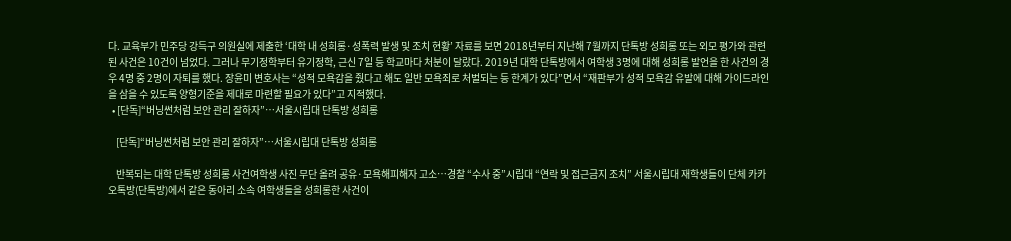다. 교육부가 민주당 강득구 의원실에 제출한 ‘대학 내 성희롱·성폭력 발생 및 조치 현황’ 자료를 보면 2018년부터 지난해 7월까지 단톡방 성희롱 또는 외모 평가와 관련된 사건은 10건이 넘었다. 그러나 무기정학부터 유기정학, 근신 7일 등 학교마다 처분이 달랐다. 2019년 대학 단톡방에서 여학생 3명에 대해 성희롱 발언을 한 사건의 경우 4명 중 2명이 자퇴를 했다. 장윤미 변호사는 “성적 모욕감을 줬다고 해도 일반 모욕죄로 처벌되는 등 한계가 있다”면서 “재판부가 성적 모욕감 유발에 대해 가이드라인을 삼을 수 있도록 양형기준을 제대로 마련할 필요가 있다”고 지적했다.
  • [단독]“버닝썬처럼 보안 관리 잘하자”…서울시립대 단톡방 성희롱

    [단독]“버닝썬처럼 보안 관리 잘하자”…서울시립대 단톡방 성희롱

    반복되는 대학 단톡방 성희롱 사건여학생 사진 무단 올려 공유·모욕해피해자 고소…경찰 “수사 중”시립대 “연락 및 접근금지 조치” 서울시립대 재학생들이 단체 카카오톡방(단톡방)에서 같은 동아리 소속 여학생들을 성희롱한 사건이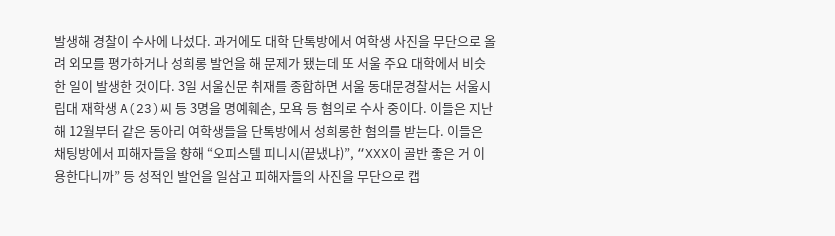발생해 경찰이 수사에 나섰다. 과거에도 대학 단톡방에서 여학생 사진을 무단으로 올려 외모를 평가하거나 성희롱 발언을 해 문제가 됐는데 또 서울 주요 대학에서 비슷한 일이 발생한 것이다. 3일 서울신문 취재를 종합하면 서울 동대문경찰서는 서울시립대 재학생 A(23)씨 등 3명을 명예훼손, 모욕 등 혐의로 수사 중이다. 이들은 지난해 12월부터 같은 동아리 여학생들을 단톡방에서 성희롱한 혐의를 받는다. 이들은 채팅방에서 피해자들을 향해 “오피스텔 피니시(끝냈냐)”, “XXX이 골반 좋은 거 이용한다니까” 등 성적인 발언을 일삼고 피해자들의 사진을 무단으로 캡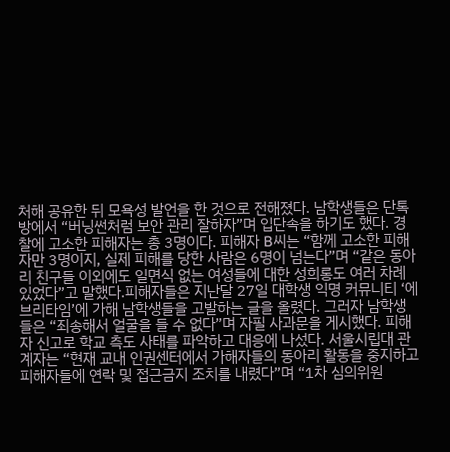처해 공유한 뒤 모욕성 발언을 한 것으로 전해졌다. 남학생들은 단톡방에서 “버닝썬처럼 보안 관리 잘하자”며 입단속을 하기도 했다. 경찰에 고소한 피해자는 총 3명이다. 피해자 B씨는 “함께 고소한 피해자만 3명이지, 실제 피해를 당한 사람은 6명이 넘는다”며 “같은 동아리 친구들 이외에도 일면식 없는 여성들에 대한 성희롱도 여러 차례 있었다”고 말했다.피해자들은 지난달 27일 대학생 익명 커뮤니티 ‘에브리타임’에 가해 남학생들을 고발하는 글을 올렸다. 그러자 남학생들은 “죄송해서 얼굴을 들 수 없다”며 자필 사과문을 게시했다. 피해자 신고로 학교 측도 사태를 파악하고 대응에 나섰다. 서울시립대 관계자는 “현재 교내 인권센터에서 가해자들의 동아리 활동을 중지하고 피해자들에 연락 및 접근금지 조치를 내렸다”며 “1차 심의위원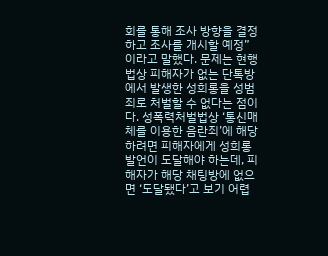회를 통해 조사 방향을 결정하고 조사를 개시할 예정”이라고 말했다. 문제는 현행법상 피해자가 없는 단톡방에서 발생한 성희롱을 성범죄로 처벌할 수 없다는 점이다. 성폭력처벌법상 ‘통신매체를 이용한 음란죄’에 해당하려면 피해자에게 성희롱 발언이 도달해야 하는데, 피해자가 해당 채팅방에 없으면 ‘도달됐다’고 보기 어렵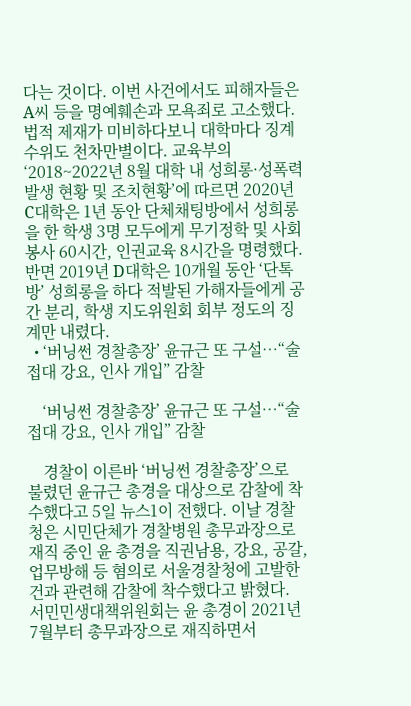다는 것이다. 이번 사건에서도 피해자들은 A씨 등을 명예훼손과 모욕죄로 고소했다. 법적 제재가 미비하다보니 대학마다 징계 수위도 천차만별이다. 교육부의 ‘2018~2022년 8월 대학 내 성희롱·성폭력 발생 현황 및 조치현황’에 따르면 2020년 C대학은 1년 동안 단체채팅방에서 성희롱을 한 학생 3명 모두에게 무기정학 및 사회봉사 60시간, 인권교육 8시간을 명령했다. 반면 2019년 D대학은 10개월 동안 ‘단톡방’ 성희롱을 하다 적발된 가해자들에게 공간 분리, 학생 지도위원회 회부 정도의 징계만 내렸다.
  • ‘버닝썬 경찰총장’ 윤규근 또 구설…“술접대 강요, 인사 개입” 감찰

    ‘버닝썬 경찰총장’ 윤규근 또 구설…“술접대 강요, 인사 개입” 감찰

    경찰이 이른바 ‘버닝썬 경찰총장’으로 불렸던 윤규근 총경을 대상으로 감찰에 착수했다고 5일 뉴스1이 전했다. 이날 경찰청은 시민단체가 경찰병원 총무과장으로 재직 중인 윤 총경을 직권남용, 강요, 공갈, 업무방해 등 혐의로 서울경찰청에 고발한 건과 관련해 감찰에 착수했다고 밝혔다. 서민민생대책위원회는 윤 총경이 2021년 7월부터 총무과장으로 재직하면서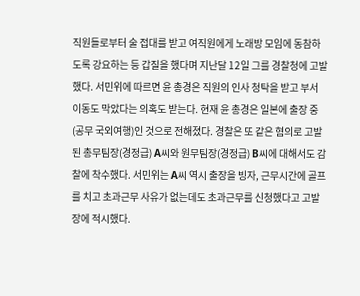직원들로부터 술 접대를 받고 여직원에게 노래방 모임에 동참하도록 강요하는 등 갑질을 했다며 지난달 12일 그를 경찰청에 고발했다. 서민위에 따르면 윤 총경은 직원의 인사 청탁을 받고 부서 이동도 막았다는 의혹도 받는다. 현재 윤 총경은 일본에 출장 중(공무 국외여행)인 것으로 전해졌다. 경찰은 또 같은 혐의로 고발된 총무팀장(경정급) A씨와 원무팀장(경정급) B씨에 대해서도 감찰에 착수했다. 서민위는 A씨 역시 출장을 빙자, 근무시간에 골프를 치고 초과근무 사유가 없는데도 초과근무를 신청했다고 고발장에 적시했다.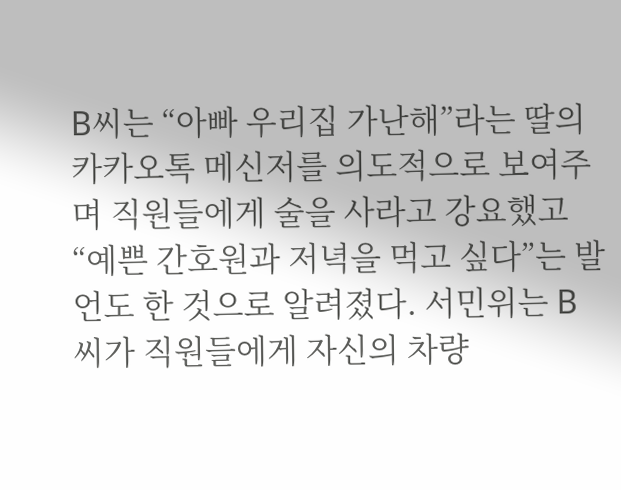B씨는 “아빠 우리집 가난해”라는 딸의 카카오톡 메신저를 의도적으로 보여주며 직원들에게 술을 사라고 강요했고 “예쁜 간호원과 저녁을 먹고 싶다”는 발언도 한 것으로 알려졌다. 서민위는 B씨가 직원들에게 자신의 차량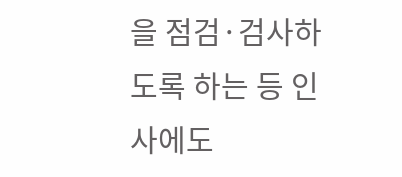을 점검·검사하도록 하는 등 인사에도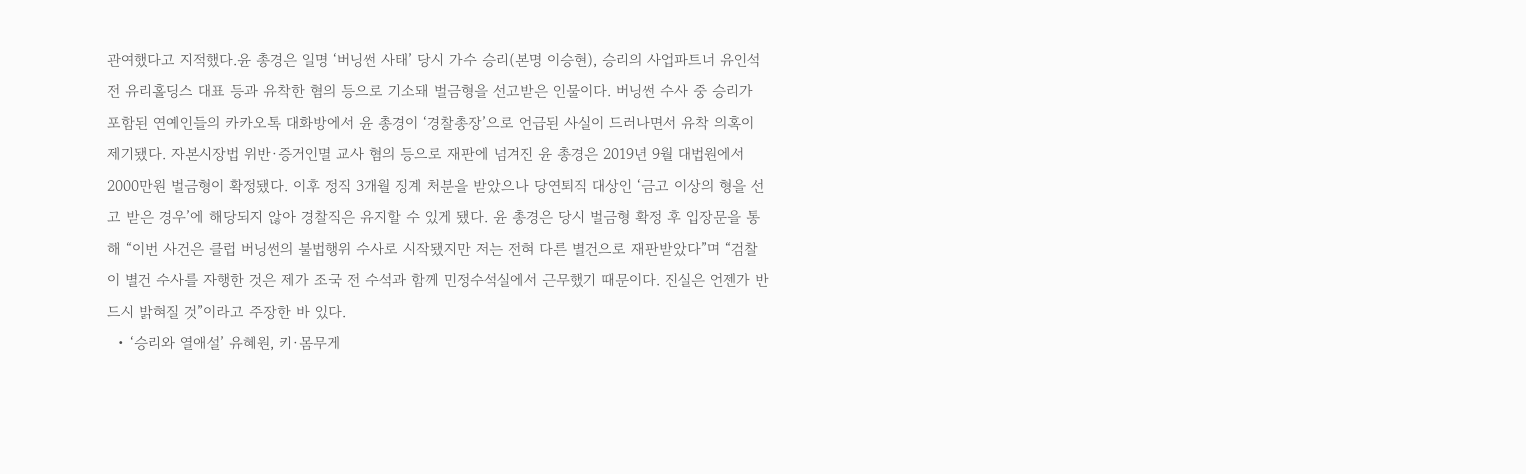관여했다고 지적했다.윤 총경은 일명 ‘버닝썬 사태’ 당시 가수 승리(본명 이승현), 승리의 사업파트너 유인석 전 유리홀딩스 대표 등과 유착한 혐의 등으로 기소돼 벌금형을 선고받은 인물이다. 버닝썬 수사 중 승리가 포함된 연예인들의 카카오톡 대화방에서 윤 총경이 ‘경찰총장’으로 언급된 사실이 드러나면서 유착 의혹이 제기됐다. 자본시장법 위반·증거인멸 교사 혐의 등으로 재판에 넘겨진 윤 총경은 2019년 9월 대법원에서 2000만원 벌금형이 확정됐다. 이후 정직 3개월 징계 처분을 받았으나 당연퇴직 대상인 ‘금고 이상의 형을 선고 받은 경우’에 해당되지 않아 경찰직은 유지할 수 있게 됐다. 윤 총경은 당시 벌금형 확정 후 입장문을 통해 “이번 사건은 클럽 버닝썬의 불법행위 수사로 시작됐지만 저는 전혀 다른 별건으로 재판받았다”며 “검찰이 별건 수사를 자행한 것은 제가 조국 전 수석과 함께 민정수석실에서 근무했기 때문이다. 진실은 언젠가 반드시 밝혀질 것”이라고 주장한 바 있다.
  • ‘승리와 열애설’ 유혜원, 키·몸무게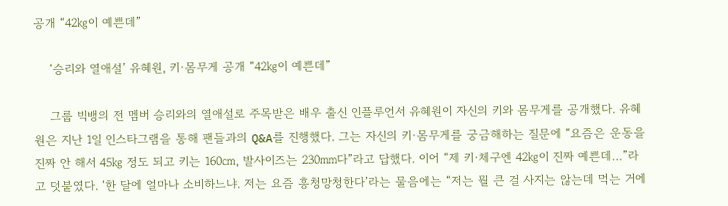공개 “42㎏이 예쁜데”

    ‘승리와 열애설’ 유혜원, 키·몸무게 공개 “42㎏이 예쁜데”

    그룹 빅뱅의 전 멤버 승리와의 열애설로 주목받은 배우 출신 인플루언서 유혜원이 자신의 키와 몸무게를 공개했다. 유혜원은 지난 1일 인스타그램을 통해 팬들과의 Q&A를 진행했다. 그는 자신의 키·몸무게를 궁금해하는 질문에 “요즘은 운동을 진짜 안 해서 45㎏ 정도 되고 키는 160㎝, 발사이즈는 230㎜다”라고 답했다. 이어 “제 키·체구엔 42㎏이 진짜 예쁜데…”라고 덧붙였다. ‘한 달에 얼마나 소비하느냐. 저는 요즘 흥청망청한다’라는 물음에는 “저는 뭘 큰 걸 사지는 않는데 먹는 거에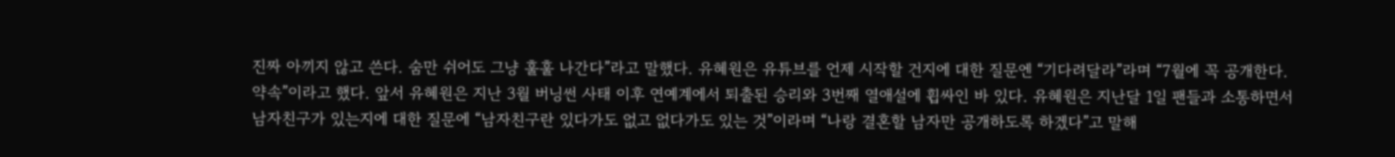진짜 아끼지 않고 쓴다. 숨만 쉬어도 그냥 훌훌 나간다”라고 말했다. 유혜원은 유튜브를 언제 시작할 건지에 대한 질문엔 “기다려달라”라며 “7월에 꼭 공개한다. 약속”이라고 했다. 앞서 유혜원은 지난 3월 버닝썬 사태 이후 연예계에서 퇴출된 승리와 3번째 열애설에 휩싸인 바 있다. 유혜원은 지난달 1일 팬들과 소통하면서 남자친구가 있는지에 대한 질문에 “남자친구란 있다가도 없고 없다가도 있는 것”이라며 “나랑 결혼할 남자만 공개하도록 하겠다”고 말해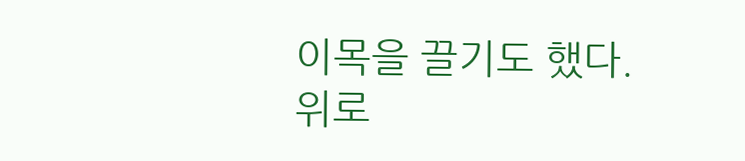이목을 끌기도 했다.
위로